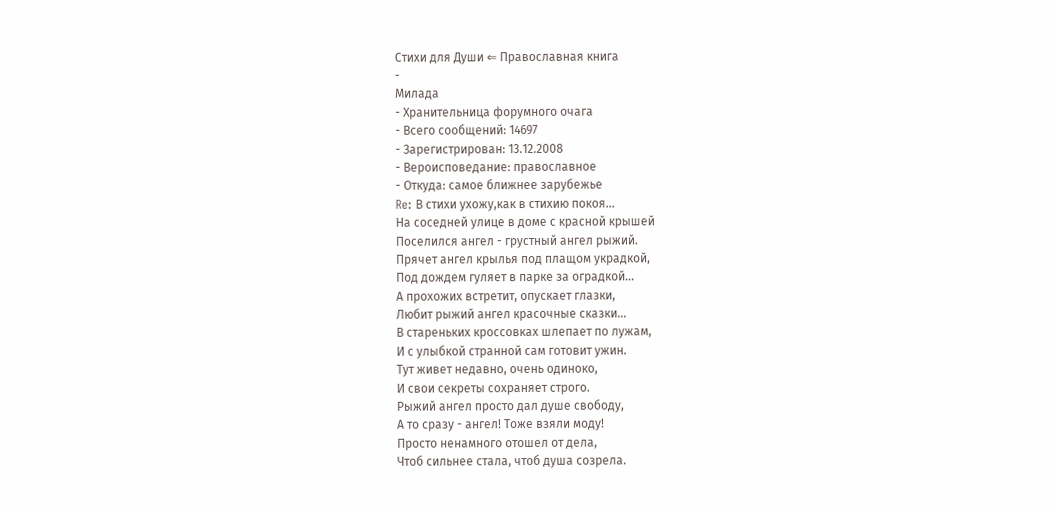Cтихи для Души ⇐ Православная книга
-
Милада
- Хранительница форумного очага
- Всего сообщений: 14697
- Зарегистрирован: 13.12.2008
- Вероисповедание: православное
- Откуда: самое ближнее зарубежье
Re: В стихи ухожу,как в стихию покоя...
На соседней улице в доме с красной крышей
Поселился ангел - грустный ангел рыжий.
Прячет ангел крылья под плащом украдкой,
Под дождем гуляет в парке за оградкой...
А прохожих встретит, опускает глазки,
Любит рыжий ангел красочные сказки...
В стареньких кроссовках шлепает по лужам,
И с улыбкой странной сам готовит ужин.
Тут живет недавно, очень одиноко,
И свои секреты сохраняет строго.
Рыжий ангел просто дал душе свободу,
А то сразу - ангел! Тоже взяли моду!
Просто ненамного отошел от дела,
Чтоб сильнее стала, чтоб душа созрела.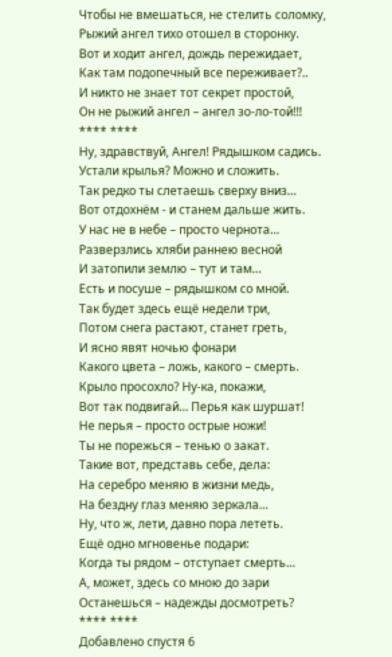Чтобы не вмешаться, не стелить соломку,
Рыжий ангел тихо отошел в сторонку.
Вот и ходит ангел, дождь пережидает,
Как там подопечный все переживает?..
И никто не знает тот секрет простой,
Он не рыжий ангел – ангел зо-ло-той!!!
**** ****
Ну, здравствуй, Ангел! Рядышком садись.
Устали крылья? Можно и сложить.
Так редко ты слетаешь сверху вниз…
Вот отдохнём - и станем дальше жить.
У нас не в небе – просто чернота…
Разверзлись хляби раннею весной
И затопили землю – тут и там…
Есть и посуше – рядышком со мной.
Так будет здесь ещё недели три,
Потом снега растают, станет греть,
И ясно явят ночью фонари
Какого цвета – ложь, какого – смерть.
Крыло просохло? Ну-ка, покажи,
Вот так подвигай… Перья как шуршат!
Не перья – просто острые ножи!
Ты не порежься – тенью о закат.
Такие вот, представь себе, дела:
На серебро меняю в жизни медь,
На бездну глаз меняю зеркала…
Ну, что ж, лети, давно пора лететь.
Ещё одно мгновенье подари:
Когда ты рядом – отступает смерть…
А, может, здесь со мною до зари
Останешься – надежды досмотреть?
**** ****
Добавлено спустя 6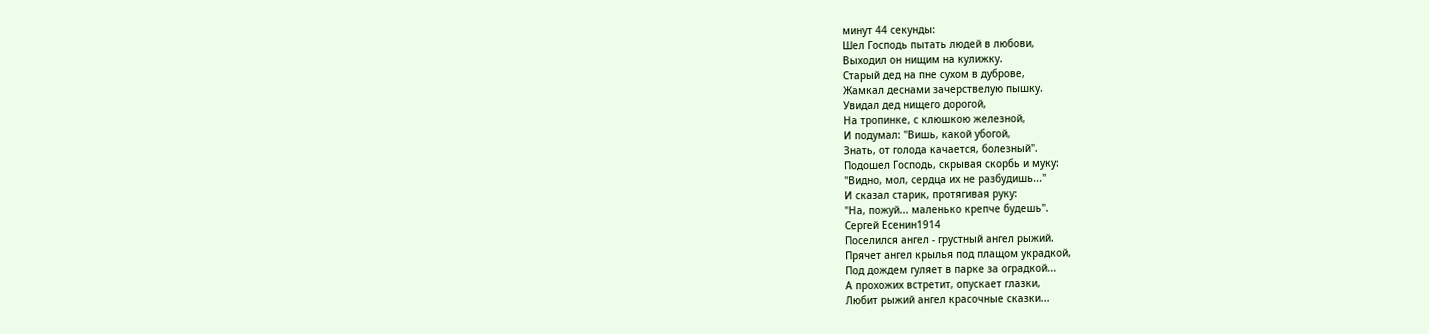минут 44 секунды:
Шел Господь пытать людей в любови,
Выходил он нищим на кулижку.
Старый дед на пне сухом в дуброве,
Жамкал деснами зачерствелую пышку.
Увидал дед нищего дорогой,
На тропинке, с клюшкою железной,
И подумал: "Вишь, какой убогой,
Знать, от голода качается, болезный".
Подошел Господь, скрывая скорбь и муку:
"Видно, мол, сердца их не разбудишь..."
И сказал старик, протягивая руку:
"На, пожуй... маленько крепче будешь".
Сергей Есенин1914
Поселился ангел - грустный ангел рыжий.
Прячет ангел крылья под плащом украдкой,
Под дождем гуляет в парке за оградкой...
А прохожих встретит, опускает глазки,
Любит рыжий ангел красочные сказки...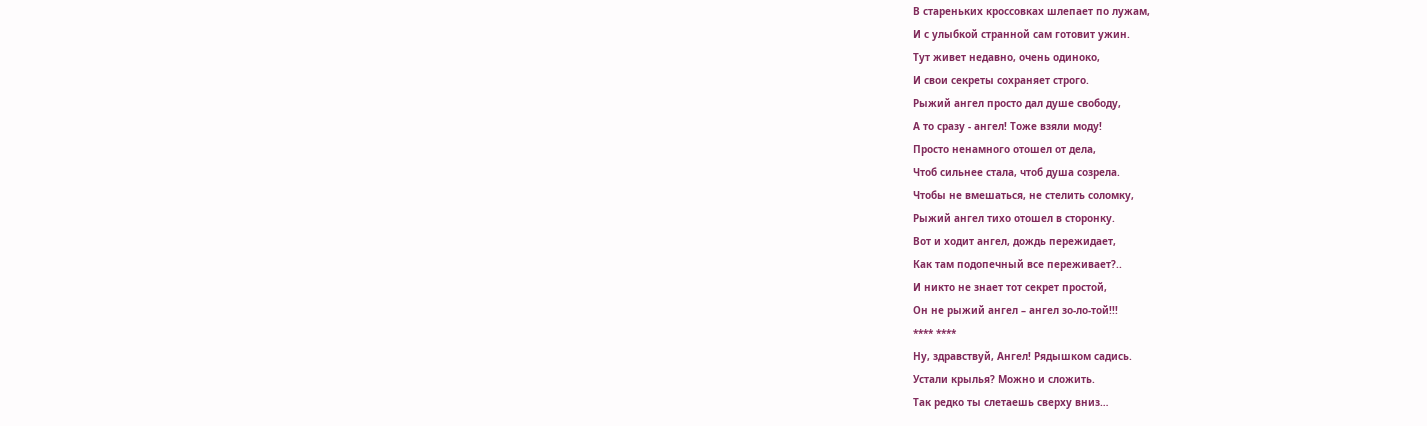В стареньких кроссовках шлепает по лужам,
И с улыбкой странной сам готовит ужин.
Тут живет недавно, очень одиноко,
И свои секреты сохраняет строго.
Рыжий ангел просто дал душе свободу,
А то сразу - ангел! Тоже взяли моду!
Просто ненамного отошел от дела,
Чтоб сильнее стала, чтоб душа созрела.
Чтобы не вмешаться, не стелить соломку,
Рыжий ангел тихо отошел в сторонку.
Вот и ходит ангел, дождь пережидает,
Как там подопечный все переживает?..
И никто не знает тот секрет простой,
Он не рыжий ангел – ангел зо-ло-той!!!
**** ****
Ну, здравствуй, Ангел! Рядышком садись.
Устали крылья? Можно и сложить.
Так редко ты слетаешь сверху вниз…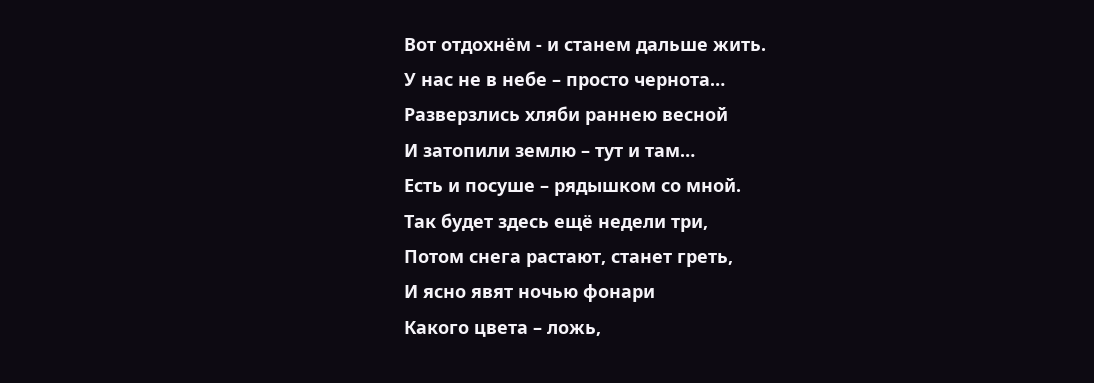Вот отдохнём - и станем дальше жить.
У нас не в небе – просто чернота…
Разверзлись хляби раннею весной
И затопили землю – тут и там…
Есть и посуше – рядышком со мной.
Так будет здесь ещё недели три,
Потом снега растают, станет греть,
И ясно явят ночью фонари
Какого цвета – ложь,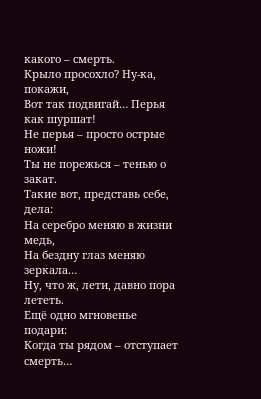какого – смерть.
Крыло просохло? Ну-ка, покажи,
Вот так подвигай… Перья как шуршат!
Не перья – просто острые ножи!
Ты не порежься – тенью о закат.
Такие вот, представь себе, дела:
На серебро меняю в жизни медь,
На бездну глаз меняю зеркала…
Ну, что ж, лети, давно пора лететь.
Ещё одно мгновенье подари:
Когда ты рядом – отступает смерть…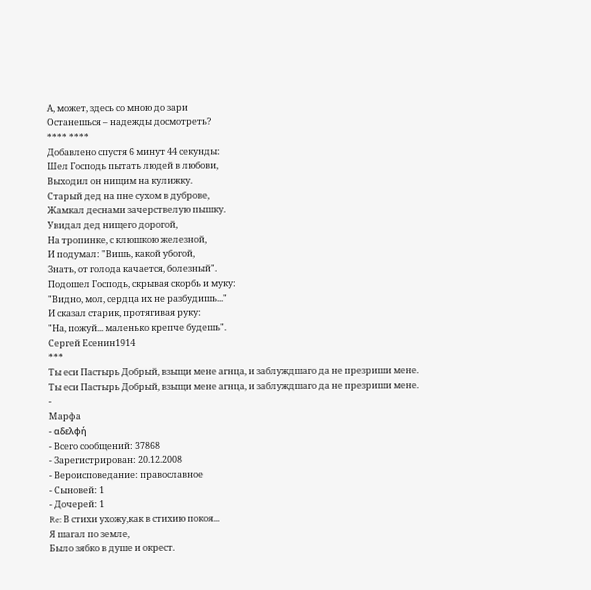А, может, здесь со мною до зари
Останешься – надежды досмотреть?
**** ****
Добавлено спустя 6 минут 44 секунды:
Шел Господь пытать людей в любови,
Выходил он нищим на кулижку.
Старый дед на пне сухом в дуброве,
Жамкал деснами зачерствелую пышку.
Увидал дед нищего дорогой,
На тропинке, с клюшкою железной,
И подумал: "Вишь, какой убогой,
Знать, от голода качается, болезный".
Подошел Господь, скрывая скорбь и муку:
"Видно, мол, сердца их не разбудишь..."
И сказал старик, протягивая руку:
"На, пожуй... маленько крепче будешь".
Сергей Есенин1914
***
Ты еси Пастырь Добрый, взыщи мене агнца, и заблуждшаго да не презриши мене.
Ты еси Пастырь Добрый, взыщи мене агнца, и заблуждшаго да не презриши мене.
-
Марфа
- αδελφή
- Всего сообщений: 37868
- Зарегистрирован: 20.12.2008
- Вероисповедание: православное
- Сыновей: 1
- Дочерей: 1
Re: В стихи ухожу,как в стихию покоя...
Я шагал по земле,
Было зябко в душе и окрест.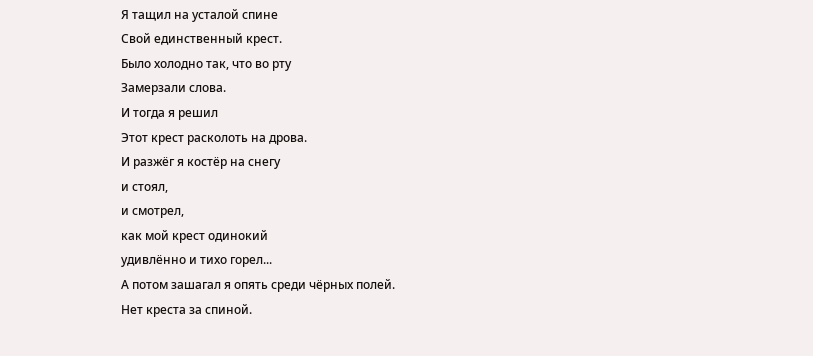Я тащил на усталой спине
Свой единственный крест.
Было холодно так, что во рту
Замерзали слова.
И тогда я решил
Этот крест расколоть на дрова.
И разжёг я костёр на снегу
и стоял,
и смотрел,
как мой крест одинокий
удивлённо и тихо горел...
А потом зашагал я опять среди чёрных полей.
Нет креста за спиной.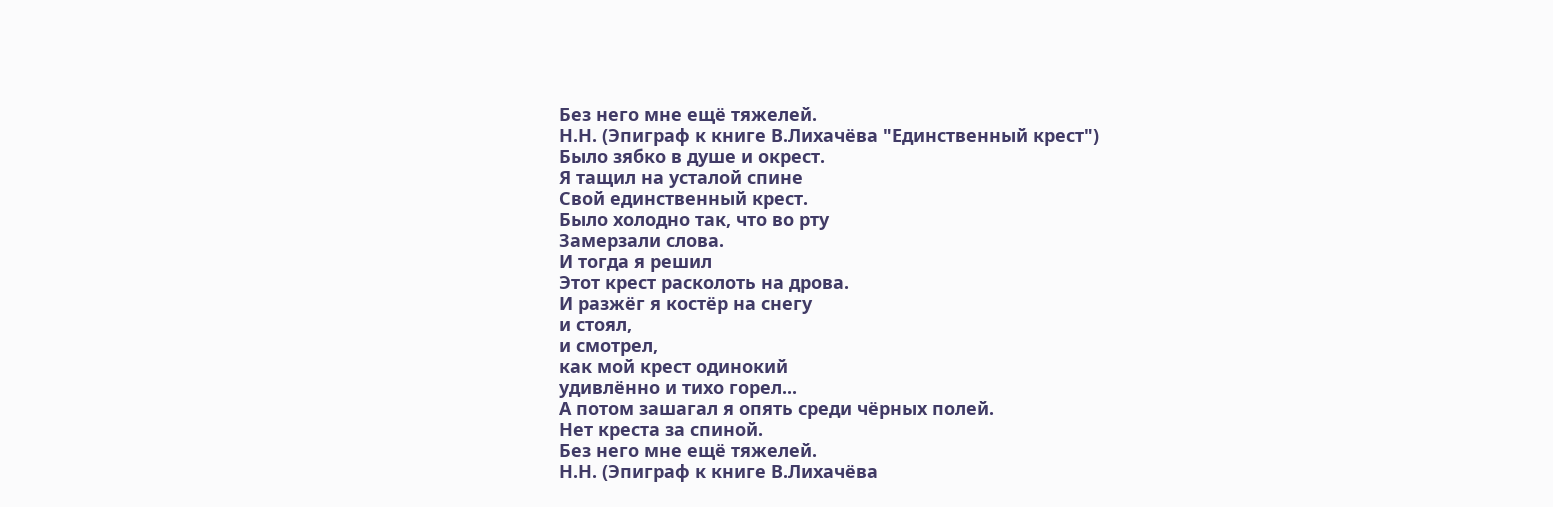Без него мне ещё тяжелей.
Н.Н. (Эпиграф к книге В.Лихачёва "Единственный крест")
Было зябко в душе и окрест.
Я тащил на усталой спине
Свой единственный крест.
Было холодно так, что во рту
Замерзали слова.
И тогда я решил
Этот крест расколоть на дрова.
И разжёг я костёр на снегу
и стоял,
и смотрел,
как мой крест одинокий
удивлённо и тихо горел...
А потом зашагал я опять среди чёрных полей.
Нет креста за спиной.
Без него мне ещё тяжелей.
Н.Н. (Эпиграф к книге В.Лихачёва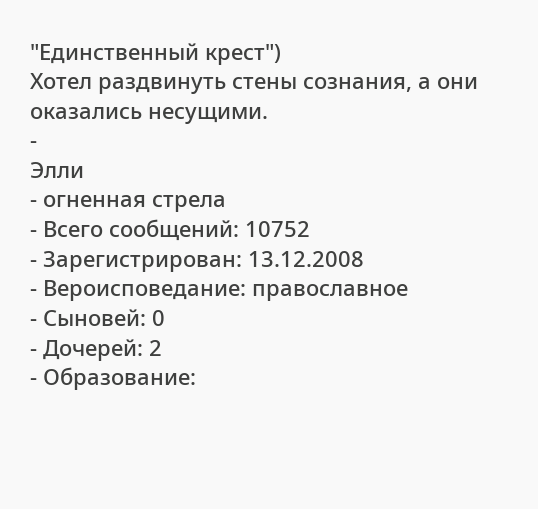"Единственный крест")
Хотел раздвинуть стены сознания, а они оказались несущими.
-
Элли
- огненная стрела
- Всего сообщений: 10752
- Зарегистрирован: 13.12.2008
- Вероисповедание: православное
- Сыновей: 0
- Дочерей: 2
- Образование: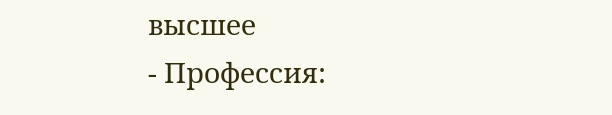высшее
- Профессия: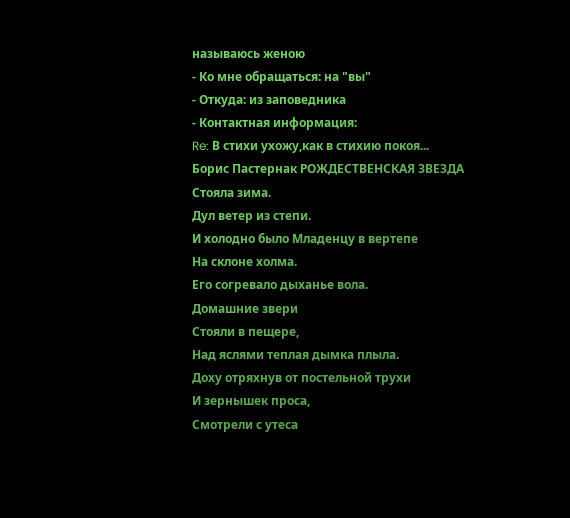называюсь женою
- Ко мне обращаться: на "вы"
- Откуда: из заповедника
- Контактная информация:
Re: В стихи ухожу,как в стихию покоя...
Борис Пастернак РОЖДЕСТВЕНСКАЯ ЗВЕЗДА
Стояла зима.
Дул ветер из степи.
И холодно было Младенцу в вертепе
На склоне холма.
Его согревало дыханье вола.
Домашние звери
Стояли в пещере,
Над яслями теплая дымка плыла.
Доху отряхнув от постельной трухи
И зернышек проса,
Смотрели с утеса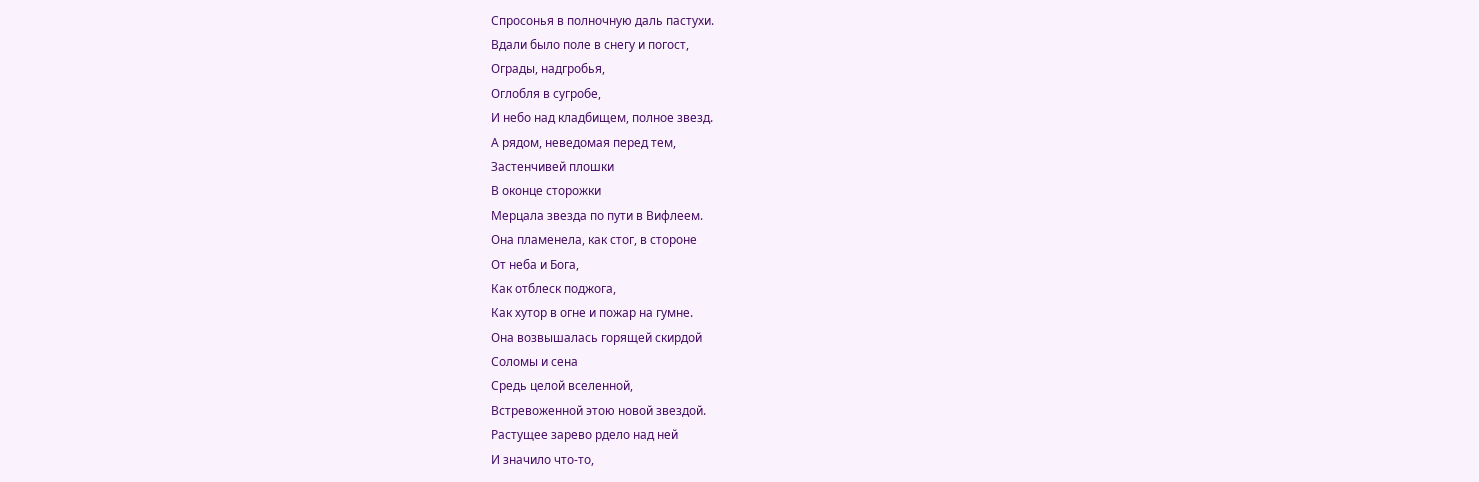Спросонья в полночную даль пастухи.
Вдали было поле в снегу и погост,
Ограды, надгробья,
Оглобля в сугробе,
И небо над кладбищем, полное звезд.
А рядом, неведомая перед тем,
Застенчивей плошки
В оконце сторожки
Мерцала звезда по пути в Вифлеем.
Она пламенела, как стог, в стороне
От неба и Бога,
Как отблеск поджога,
Как хутор в огне и пожар на гумне.
Она возвышалась горящей скирдой
Соломы и сена
Средь целой вселенной,
Встревоженной этою новой звездой.
Растущее зарево рдело над ней
И значило что-то,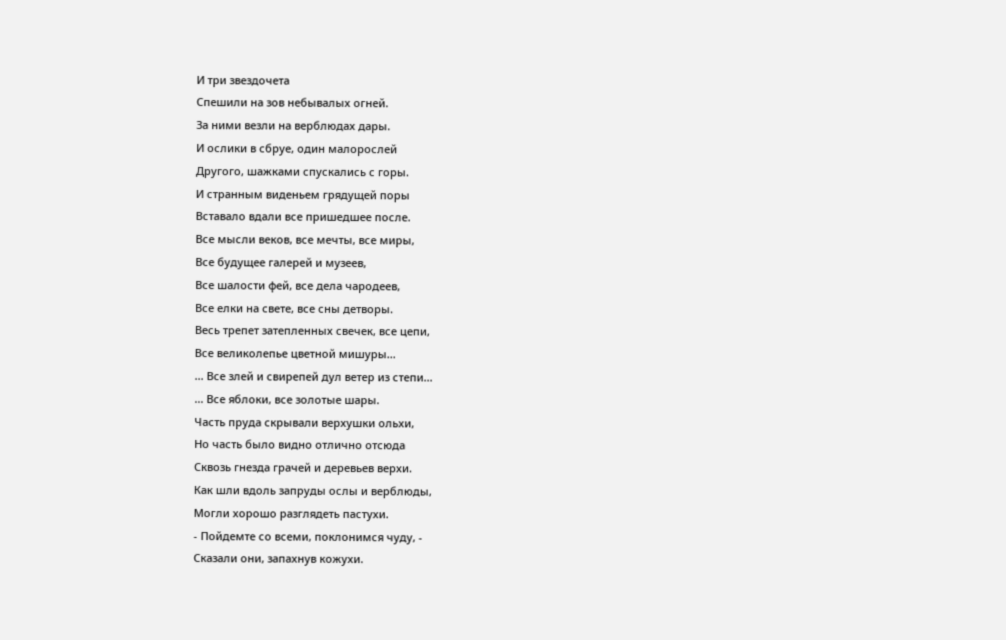И три звездочета
Спешили на зов небывалых огней.
За ними везли на верблюдах дары.
И ослики в сбруе, один малорослей
Другого, шажками спускались с горы.
И странным виденьем грядущей поры
Вставало вдали все пришедшее после.
Все мысли веков, все мечты, все миры,
Все будущее галерей и музеев,
Все шалости фей, все дела чародеев,
Все елки на свете, все сны детворы.
Весь трепет затепленных свечек, все цепи,
Все великолепье цветной мишуры...
... Все злей и свирепей дул ветер из степи...
... Все яблоки, все золотые шары.
Часть пруда скрывали верхушки ольхи,
Но часть было видно отлично отсюда
Сквозь гнезда грачей и деревьев верхи.
Как шли вдоль запруды ослы и верблюды,
Могли хорошо разглядеть пастухи.
- Пойдемте со всеми, поклонимся чуду, -
Сказали они, запахнув кожухи.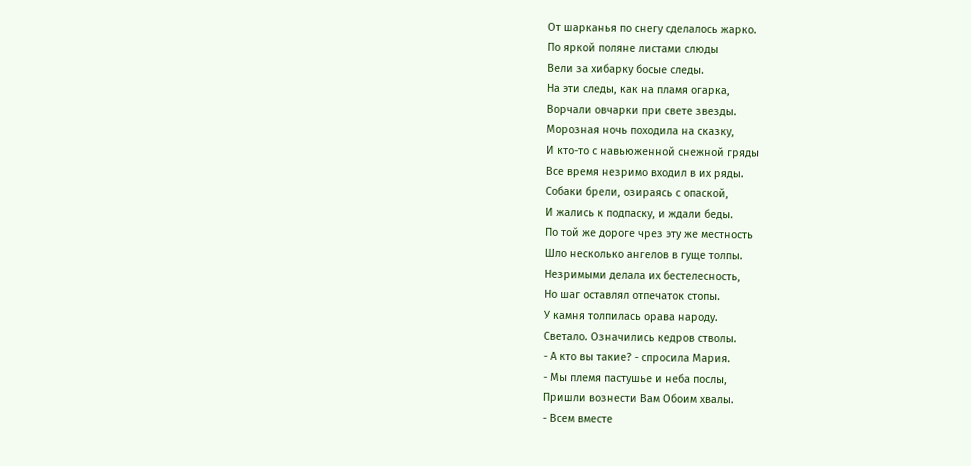От шарканья по снегу сделалось жарко.
По яркой поляне листами слюды
Вели за хибарку босые следы.
На эти следы, как на пламя огарка,
Ворчали овчарки при свете звезды.
Морозная ночь походила на сказку,
И кто-то с навьюженной снежной гряды
Все время незримо входил в их ряды.
Собаки брели, озираясь с опаской,
И жались к подпаску, и ждали беды.
По той же дороге чрез эту же местность
Шло несколько ангелов в гуще толпы.
Незримыми делала их бестелесность,
Но шаг оставлял отпечаток стопы.
У камня толпилась орава народу.
Светало. Означились кедров стволы.
- А кто вы такие? - спросила Мария.
- Мы племя пастушье и неба послы,
Пришли вознести Вам Обоим хвалы.
- Всем вместе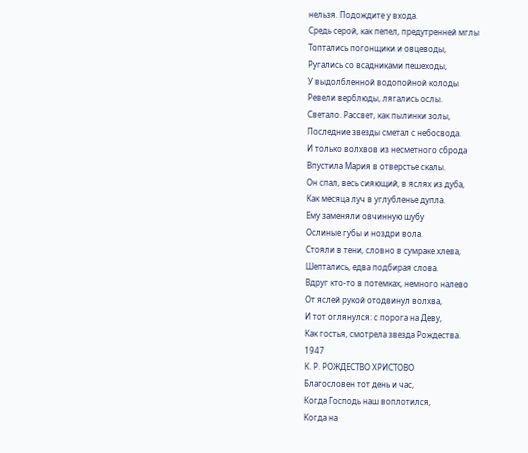нельзя. Подождите у входа.
Средь серой, как пепел, предутренней мглы
Топтались погонщики и овцеводы,
Ругались со всадниками пешеходы,
У выдолбленной водопойной колоды
Ревели верблюды, лягались ослы.
Светало. Рассвет, как пылинки золы,
Последние звезды сметал с небосвода.
И только волхвов из несметного сброда
Впустила Мария в отверстье скалы.
Он спал, весь сияющий, в яслях из дуба,
Как месяца луч в углубленье дупла.
Ему заменяли овчинную шубу
Ослиные губы и ноздри вола.
Стояли в тени, словно в сумраке хлева,
Шептались, едва подбирая слова.
Вдруг кто-то в потемках, немного налево
От яслей рукой отодвинул волхва,
И тот оглянулся: с порога на Деву,
Как гостья, смотрела звезда Рождества.
1947
К. Р. РОЖДЕСТВО ХРИСТОВО
Благословен тот день и час,
Когда Господь наш воплотился,
Когда на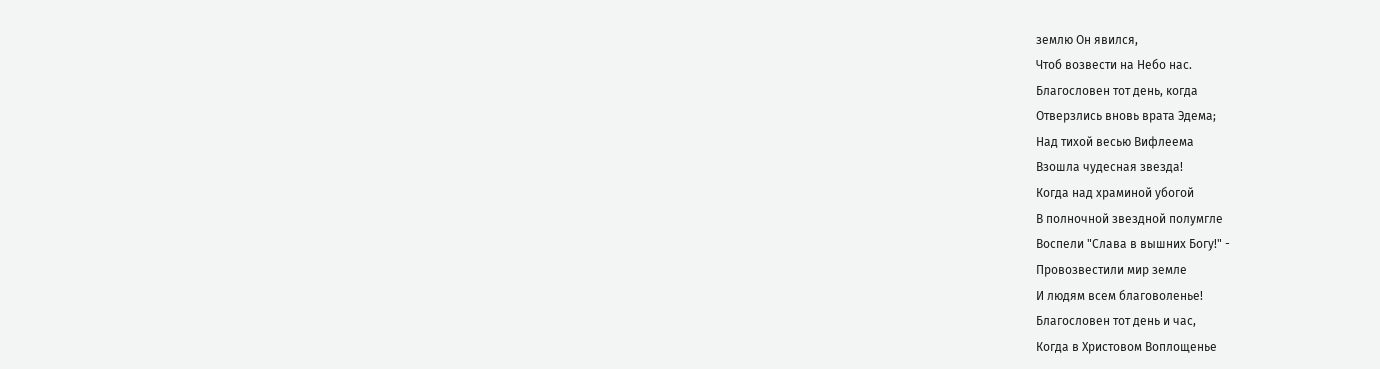землю Он явился,
Чтоб возвести на Небо нас.
Благословен тот день, когда
Отверзлись вновь врата Эдема;
Над тихой весью Вифлеема
Взошла чудесная звезда!
Когда над храминой убогой
В полночной звездной полумгле
Воспели "Слава в вышних Богу!" -
Провозвестили мир земле
И людям всем благоволенье!
Благословен тот день и час,
Когда в Христовом Воплощенье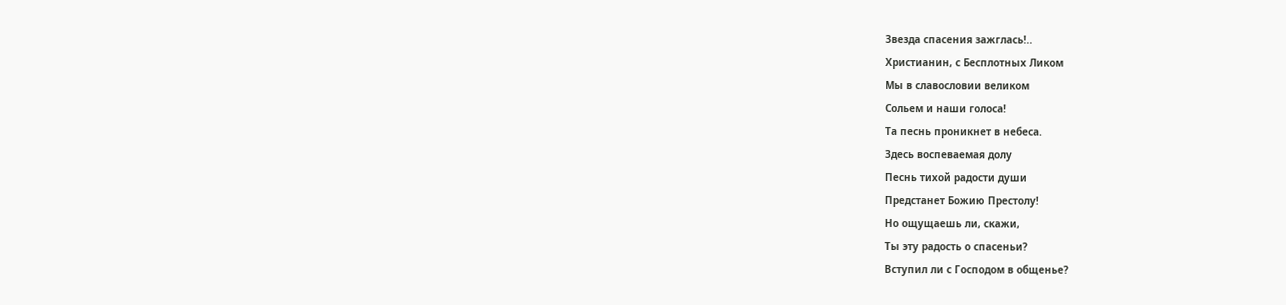Звезда спасения зажглась!..
Христианин, с Бесплотных Ликом
Мы в славословии великом
Сольем и наши голоса!
Та песнь проникнет в небеса.
Здесь воспеваемая долу
Песнь тихой радости души
Предстанет Божию Престолу!
Но ощущаешь ли, скажи,
Ты эту радость о спасеньи?
Вступил ли с Господом в общенье?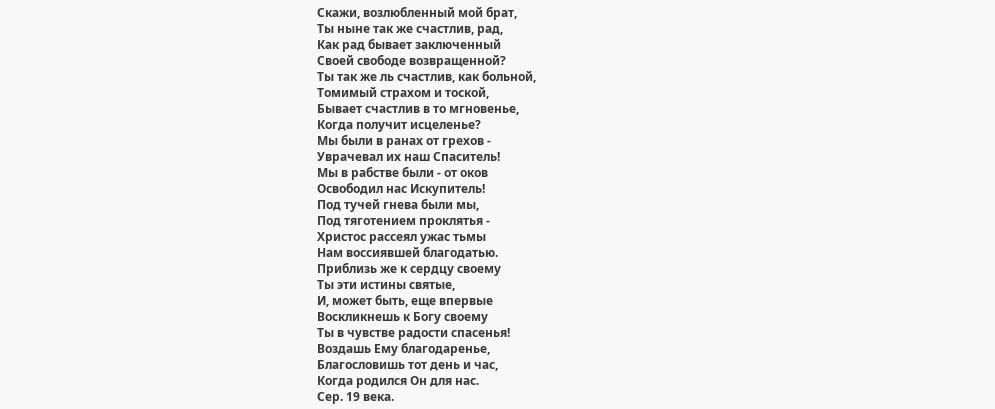Скажи, возлюбленный мой брат,
Ты ныне так же счастлив, рад,
Как рад бывает заключенный
Своей свободе возвращенной?
Ты так же ль счастлив, как больной,
Томимый страхом и тоской,
Бывает счастлив в то мгновенье,
Когда получит исцеленье?
Мы были в ранах от грехов -
Уврачевал их наш Спаситель!
Мы в рабстве были - от оков
Освободил нас Искупитель!
Под тучей гнева были мы,
Под тяготением проклятья -
Христос рассеял ужас тьмы
Нам воссиявшей благодатью.
Приблизь же к сердцу своему
Ты эти истины святые,
И, может быть, еще впервые
Воскликнешь к Богу своему
Ты в чувстве радости спасенья!
Воздашь Ему благодаренье,
Благословишь тот день и час,
Когда родился Он для нас.
Сер. 19 века.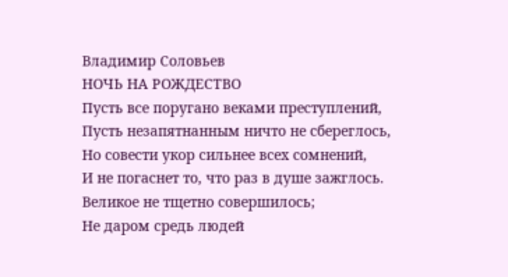Владимир Соловьев
НОЧЬ НА РОЖДЕСТВО
Пусть все поругано веками преступлений,
Пусть незапятнанным ничто не сбереглось,
Но совести укор сильнее всех сомнений,
И не погаснет то, что раз в душе зажглось.
Великое не тщетно совершилось;
Не даром средь людей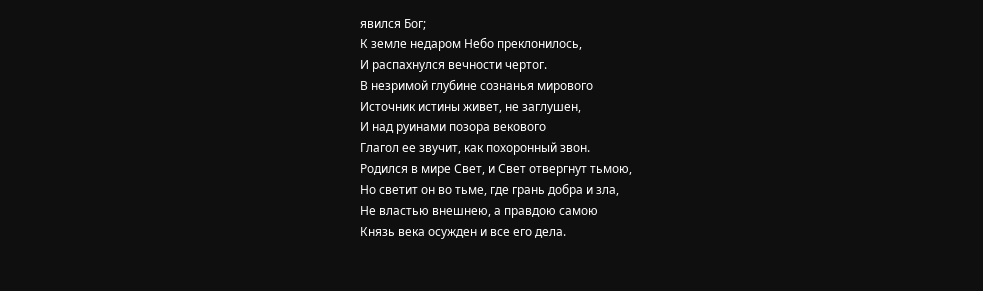явился Бог;
К земле недаром Небо преклонилось,
И распахнулся вечности чертог.
В незримой глубине сознанья мирового
Источник истины живет, не заглушен,
И над руинами позора векового
Глагол ее звучит, как похоронный звон.
Родился в мире Свет, и Свет отвергнут тьмою,
Но светит он во тьме, где грань добра и зла,
Не властью внешнею, а правдою самою
Князь века осужден и все его дела.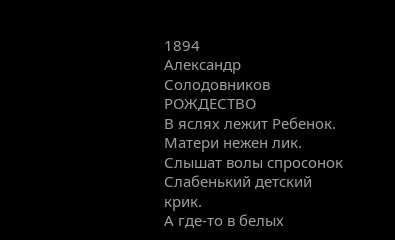1894
Александр Солодовников
РОЖДЕСТВО
В яслях лежит Ребенок.
Матери нежен лик.
Слышат волы спросонок
Слабенький детский крик.
А где-то в белых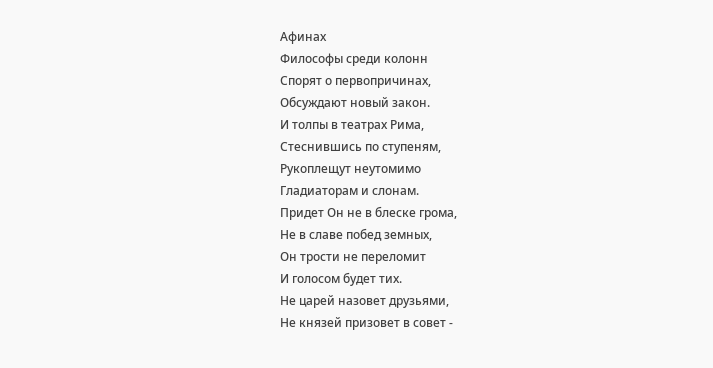Афинах
Философы среди колонн
Спорят о первопричинах,
Обсуждают новый закон.
И толпы в театрах Рима,
Стеснившись по ступеням,
Рукоплещут неутомимо
Гладиаторам и слонам.
Придет Он не в блеске грома,
Не в славе побед земных,
Он трости не переломит
И голосом будет тих.
Не царей назовет друзьями,
Не князей призовет в совет -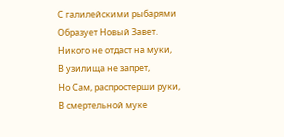С галилейскими рыбарями
Образует Новый Завет.
Никого не отдаст на муки,
В узилища не запрет,
Но Сам, распростерши руки,
В смертельной муке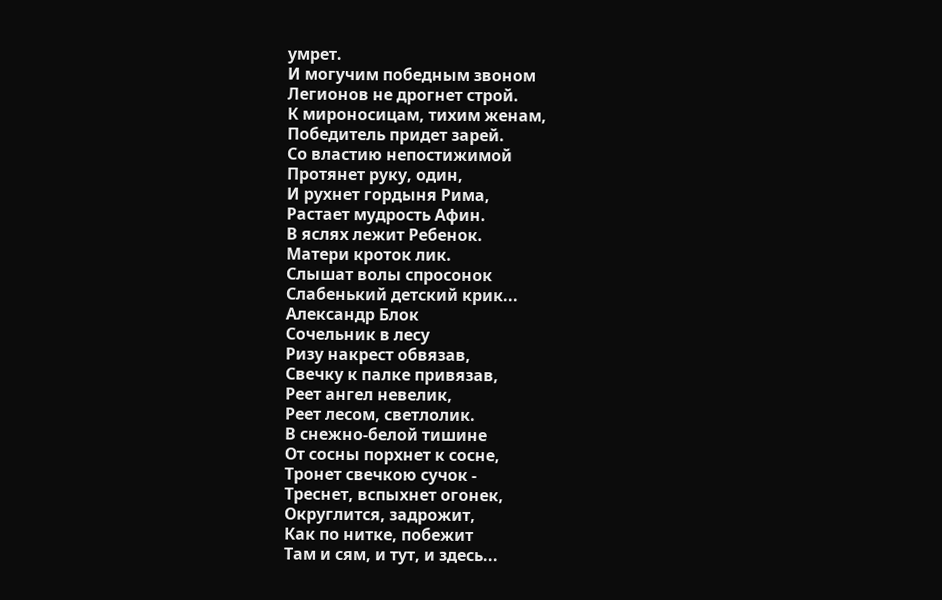умрет.
И могучим победным звоном
Легионов не дрогнет строй.
К мироносицам, тихим женам,
Победитель придет зарей.
Со властию непостижимой
Протянет руку, один,
И рухнет гордыня Рима,
Растает мудрость Афин.
В яслях лежит Ребенок.
Матери кроток лик.
Слышат волы спросонок
Слабенький детский крик...
Александр Блок
Сочельник в лесу
Ризу накрест обвязав,
Свечку к палке привязав,
Реет ангел невелик,
Реет лесом, светлолик.
В снежно-белой тишине
От сосны порхнет к сосне,
Тронет свечкою сучок -
Треснет, вспыхнет огонек,
Округлится, задрожит,
Как по нитке, побежит
Там и сям, и тут, и здесь...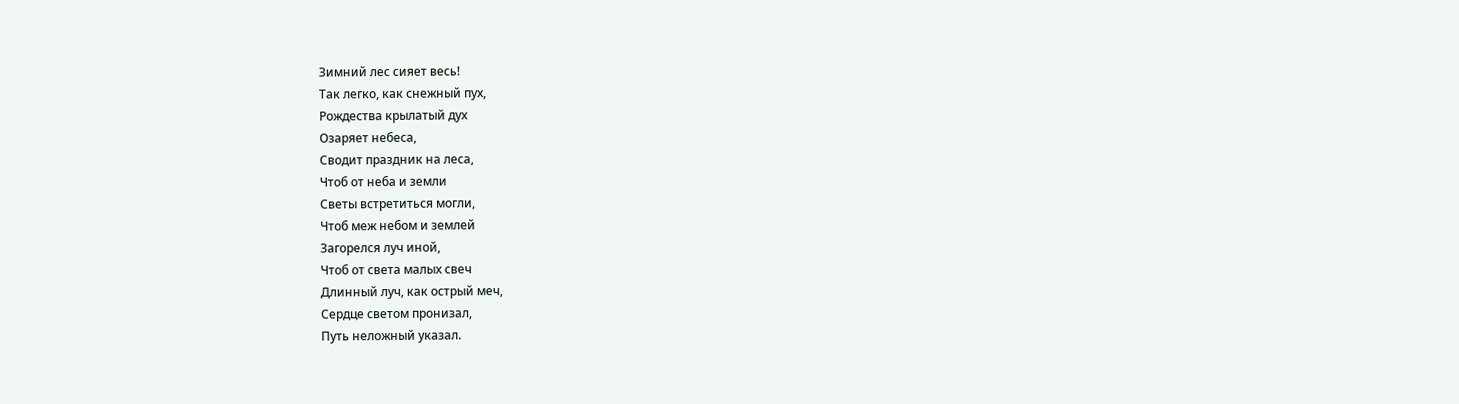Зимний лес сияет весь!
Так легко, как снежный пух,
Рождества крылатый дух
Озаряет небеса,
Сводит праздник на леса,
Чтоб от неба и земли
Светы встретиться могли,
Чтоб меж небом и землей
Загорелся луч иной,
Чтоб от света малых свеч
Длинный луч, как острый меч,
Сердце светом пронизал,
Путь неложный указал.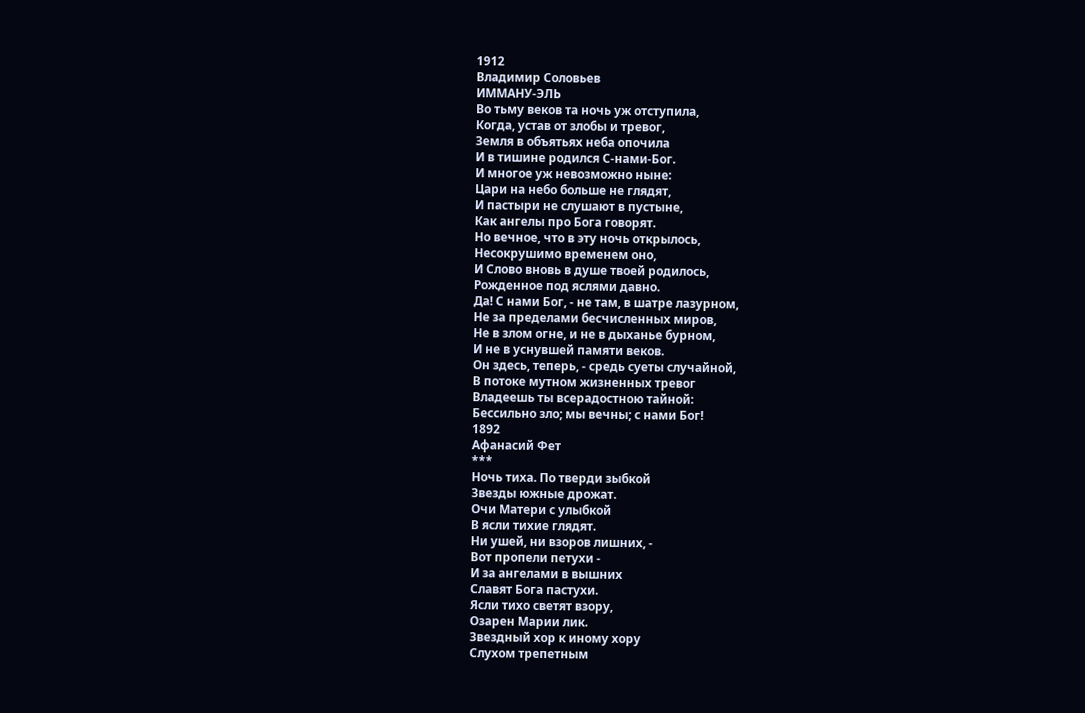1912
Владимир Соловьев
ИММАНУ-ЭЛЬ
Во тьму веков та ночь уж отступила,
Когда, устав от злобы и тревог,
Земля в объятьях неба опочила
И в тишине родился С-нами-Бог.
И многое уж невозможно ныне:
Цари на небо больше не глядят,
И пастыри не слушают в пустыне,
Как ангелы про Бога говорят.
Но вечное, что в эту ночь открылось,
Несокрушимо временем оно,
И Слово вновь в душе твоей родилось,
Рожденное под яслями давно.
Да! С нами Бог, - не там, в шатре лазурном,
Не за пределами бесчисленных миров,
Не в злом огне, и не в дыханье бурном,
И не в уснувшей памяти веков.
Он здесь, теперь, - средь суеты случайной,
В потоке мутном жизненных тревог
Владеешь ты всерадостною тайной:
Бессильно зло; мы вечны; с нами Бог!
1892
Афанасий Фет
***
Ночь тиха. По тверди зыбкой
Звезды южные дрожат.
Очи Матери с улыбкой
В ясли тихие глядят.
Ни ушей, ни взоров лишних, -
Вот пропели петухи -
И за ангелами в вышних
Славят Бога пастухи.
Ясли тихо светят взору,
Озарен Марии лик.
Звездный хор к иному хору
Слухом трепетным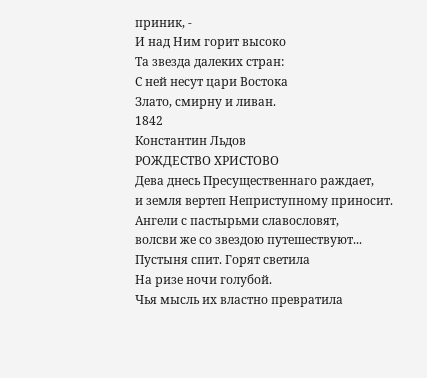приник, -
И над Ним горит высоко
Та звезда далеких стран:
С ней несут цари Востока
Злато, смирну и ливан.
1842
Константин Льдов
РОЖДЕСТВО ХРИСТОВО
Дева днесь Пресущественнаго раждает,
и земля вертеп Неприступному приносит.
Ангели с пастырьми славословят,
волсви же со звездою путешествуют...
Пустыня спит. Горят светила
На ризе ночи голубой.
Чья мысль их властно превратила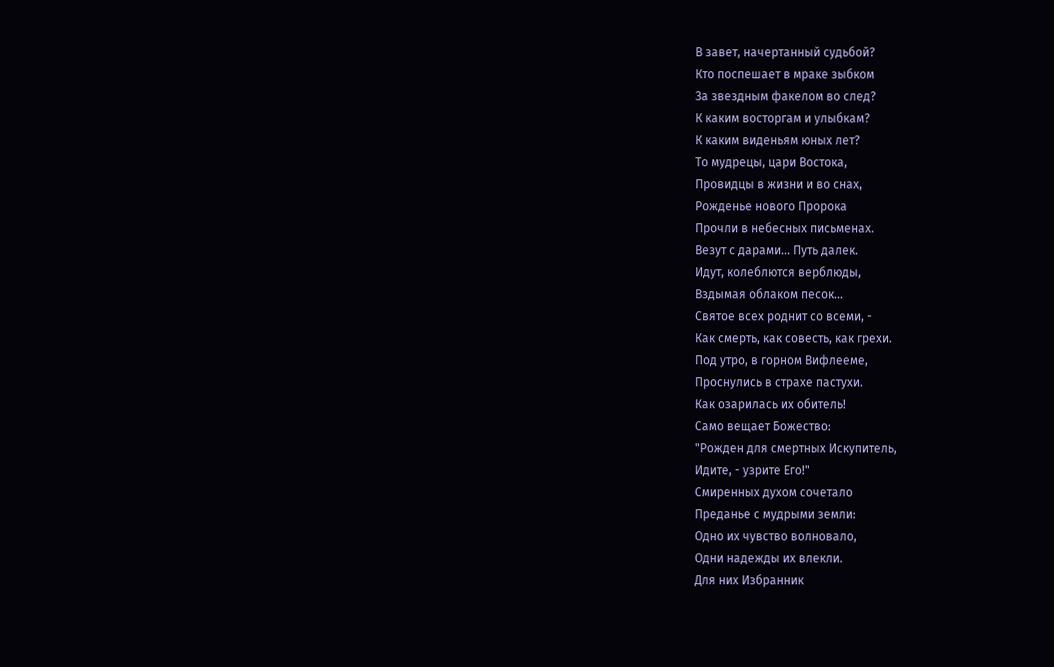В завет, начертанный судьбой?
Кто поспешает в мраке зыбком
За звездным факелом во след?
К каким восторгам и улыбкам?
К каким виденьям юных лет?
То мудрецы, цари Востока,
Провидцы в жизни и во снах,
Рожденье нового Пророка
Прочли в небесных письменах.
Везут с дарами... Путь далек.
Идут, колеблются верблюды,
Вздымая облаком песок...
Святое всех роднит со всеми, -
Как смерть, как совесть, как грехи.
Под утро, в горном Вифлееме,
Проснулись в страхе пастухи.
Как озарилась их обитель!
Само вещает Божество:
"Рожден для смертных Искупитель,
Идите, - узрите Его!"
Смиренных духом сочетало
Преданье с мудрыми земли:
Одно их чувство волновало,
Одни надежды их влекли.
Для них Избранник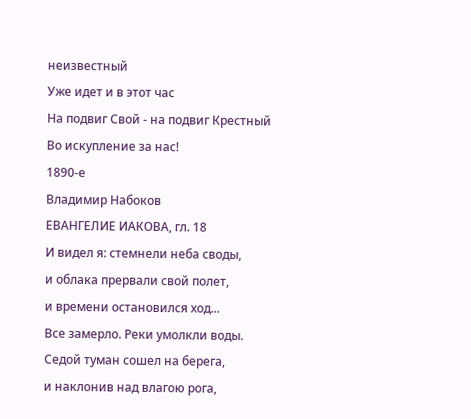неизвестный
Уже идет и в этот час
На подвиг Свой - на подвиг Крестный
Во искупление за нас!
1890-е
Владимир Набоков
ЕВАНГЕЛИЕ ИАКОВА, гл. 18
И видел я: стемнели неба своды,
и облака прервали свой полет,
и времени остановился ход...
Все замерло. Реки умолкли воды.
Седой туман сошел на берега,
и наклонив над влагою рога,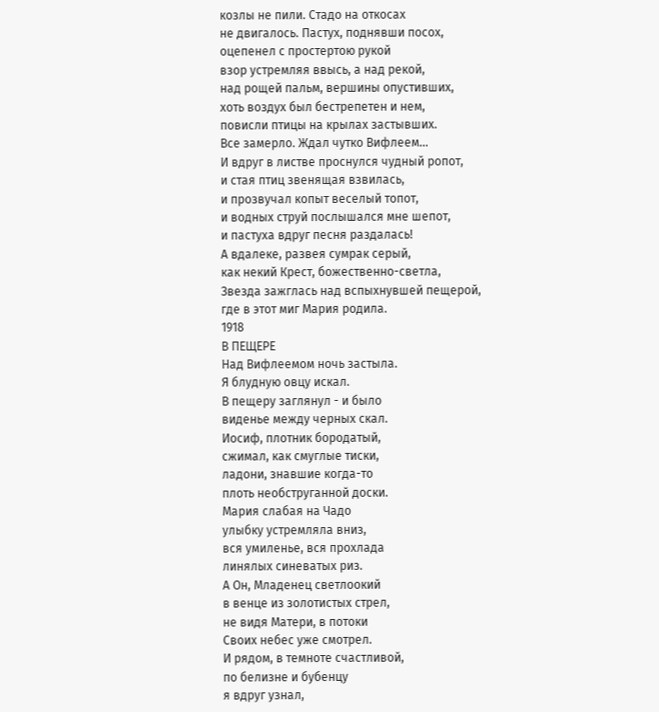козлы не пили. Стадо на откосах
не двигалось. Пастух, поднявши посох,
оцепенел с простертою рукой
взор устремляя ввысь, а над рекой,
над рощей пальм, вершины опустивших,
хоть воздух был бестрепетен и нем,
повисли птицы на крылах застывших.
Все замерло. Ждал чутко Вифлеем...
И вдруг в листве проснулся чудный ропот,
и стая птиц звенящая взвилась,
и прозвучал копыт веселый топот,
и водных струй послышался мне шепот,
и пастуха вдруг песня раздалась!
А вдалеке, развея сумрак серый,
как некий Крест, божественно-светла,
Звезда зажглась над вспыхнувшей пещерой,
где в этот миг Мария родила.
1918
В ПЕЩЕРЕ
Над Вифлеемом ночь застыла.
Я блудную овцу искал.
В пещеру заглянул - и было
виденье между черных скал.
Иосиф, плотник бородатый,
сжимал, как смуглые тиски,
ладони, знавшие когда-то
плоть необструганной доски.
Мария слабая на Чадо
улыбку устремляла вниз,
вся умиленье, вся прохлада
линялых синеватых риз.
А Он, Младенец светлоокий
в венце из золотистых стрел,
не видя Матери, в потоки
Своих небес уже смотрел.
И рядом, в темноте счастливой,
по белизне и бубенцу
я вдруг узнал,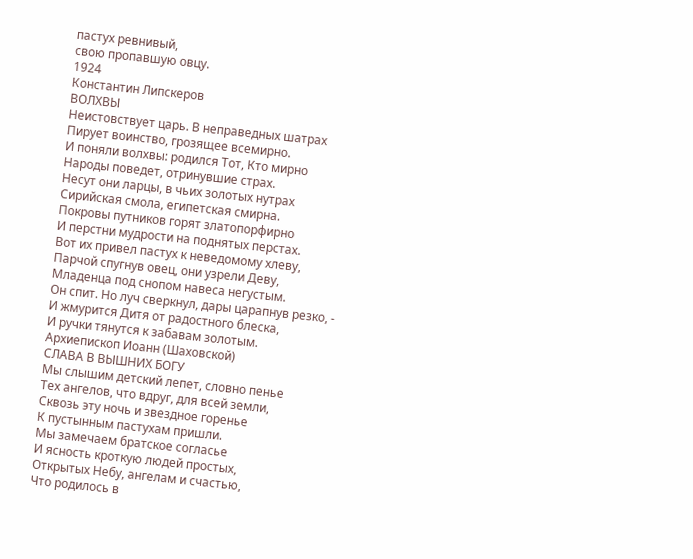пастух ревнивый,
свою пропавшую овцу.
1924
Константин Липскеров
ВОЛХВЫ
Неистовствует царь. В неправедных шатрах
Пирует воинство, грозящее всемирно.
И поняли волхвы: родился Тот, Кто мирно
Народы поведет, отринувшие страх.
Несут они ларцы, в чьих золотых нутрах
Сирийская смола, египетская смирна.
Покровы путников горят златопорфирно
И перстни мудрости на поднятых перстах.
Вот их привел пастух к неведомому хлеву,
Парчой спугнув овец, они узрели Деву,
Младенца под снопом навеса негустым.
Он спит. Но луч сверкнул, дары царапнув резко, -
И жмурится Дитя от радостного блеска,
И ручки тянутся к забавам золотым.
Архиепископ Иоанн (Шаховской)
СЛАВА В ВЫШНИХ БОГУ
Мы слышим детский лепет, словно пенье
Тех ангелов, что вдруг, для всей земли,
Сквозь эту ночь и звездное горенье
К пустынным пастухам пришли.
Мы замечаем братское согласье
И ясность кроткую людей простых,
Открытых Небу, ангелам и счастью,
Что родилось в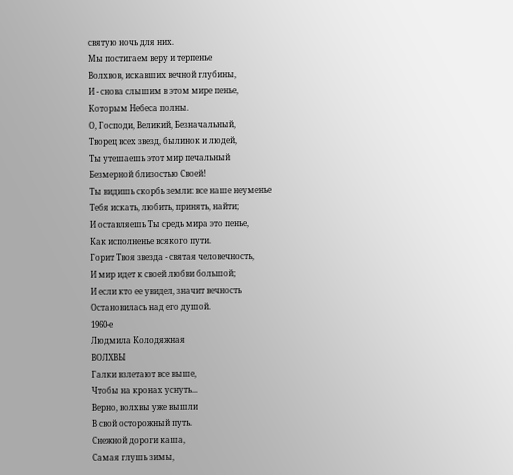святую ночь для них.
Мы постигаем веру и терпенье
Волхвов, искавших вечной глубины,
И - снова слышим в этом мире пенье,
Которым Небеса полны.
О, Господи, Великий, Безначальный,
Творец всех звезд, былинок и людей,
Ты утешаешь этот мир печальный
Безмерной близостью Своей!
Ты видишь скорбь земли: все наше неуменье
Тебя искать, любить, принять, найти;
И оставляешь Ты средь мира это пенье,
Как исполненье всякого пути.
Горит Твоя звезда - святая человечность,
И мир идет к своей любви большой;
И если кто ее увидел, значит вечность
Остановилась над его душой.
1960-е
Людмила Колодяжная
ВОЛХВЫ
Галки взлетают все выше,
Чтобы на кронах уснуть...
Верно, волхвы уже вышли
В свой осторожный путь.
Снежной дороги каша,
Самая глушь зимы,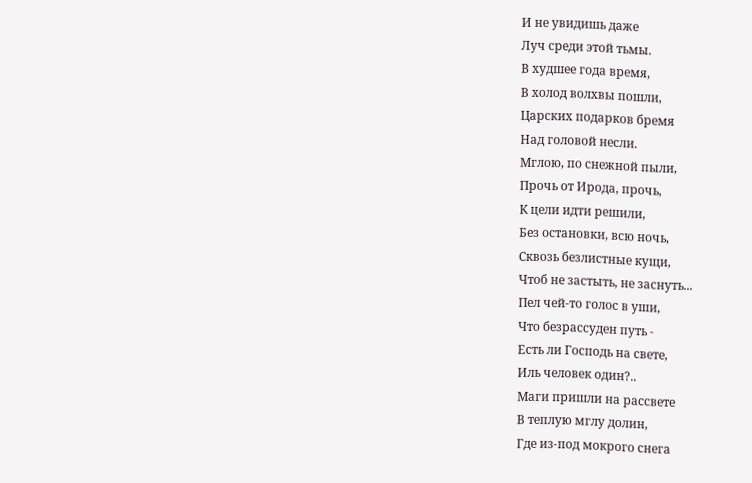И не увидишь даже
Луч среди этой тьмы.
В худшее года время,
В холод волхвы пошли,
Царских подарков бремя
Над головой несли.
Мглою, по снежной пыли,
Прочь от Ирода, прочь,
К цели идти решили,
Без остановки, всю ночь,
Сквозь безлистные кущи,
Чтоб не застыть, не заснуть...
Пел чей-то голос в уши,
Что безрассуден путь -
Есть ли Господь на свете,
Иль человек один?..
Маги пришли на рассвете
В теплую мглу долин,
Где из-под мокрого снега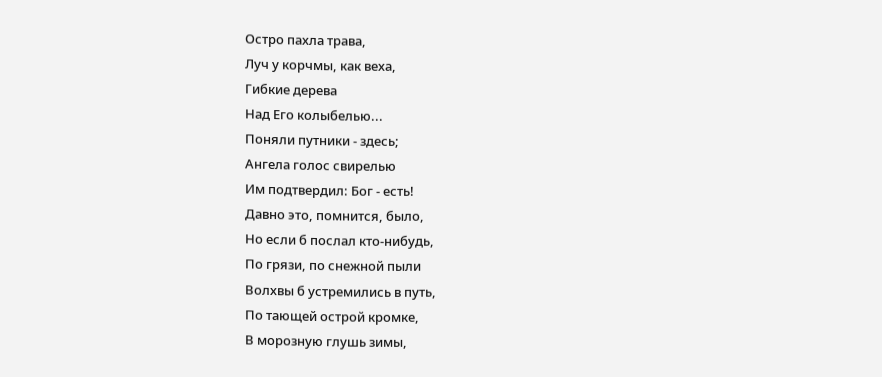Остро пахла трава,
Луч у корчмы, как веха,
Гибкие дерева
Над Его колыбелью...
Поняли путники - здесь;
Ангела голос свирелью
Им подтвердил: Бог - есть!
Давно это, помнится, было,
Но если б послал кто-нибудь,
По грязи, по снежной пыли
Волхвы б устремились в путь,
По тающей острой кромке,
В морозную глушь зимы,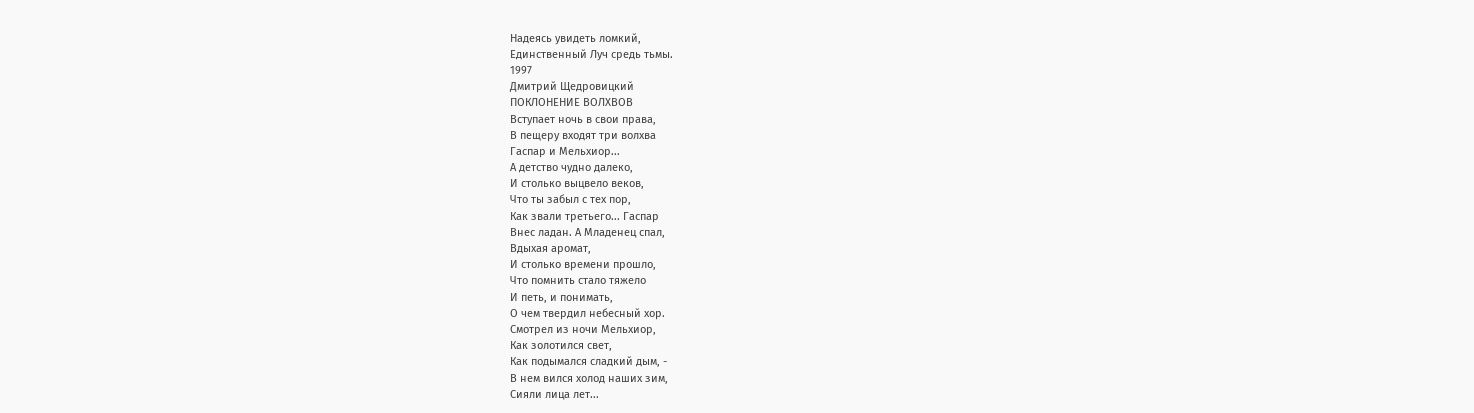Надеясь увидеть ломкий,
Единственный Луч средь тьмы.
1997
Дмитрий Щедровицкий
ПОКЛОНЕНИЕ ВОЛХВОВ
Вступает ночь в свои права,
В пещеру входят три волхва
Гаспар и Мельхиор...
А детство чудно далеко,
И столько выцвело веков,
Что ты забыл с тех пор,
Как звали третьего... Гаспар
Внес ладан. А Младенец спал,
Вдыхая аромат,
И столько времени прошло,
Что помнить стало тяжело
И петь, и понимать,
О чем твердил небесный хор.
Смотрел из ночи Мельхиор,
Как золотился свет,
Как подымался сладкий дым, -
В нем вился холод наших зим,
Сияли лица лет...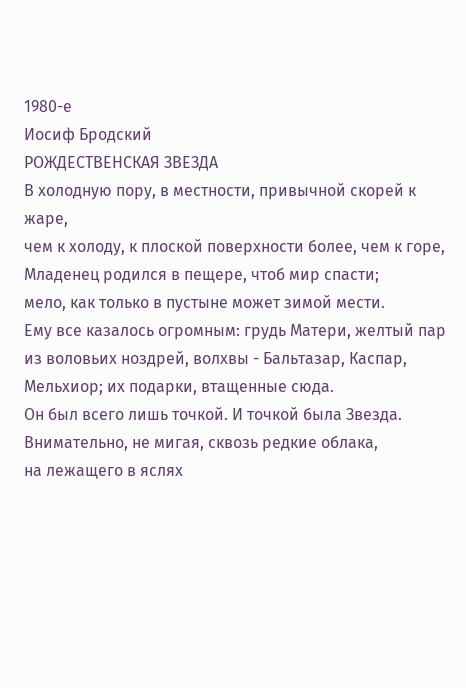1980-е
Иосиф Бродский
РОЖДЕСТВЕНСКАЯ ЗВЕЗДА
В холодную пору, в местности, привычной скорей к жаре,
чем к холоду, к плоской поверхности более, чем к горе,
Младенец родился в пещере, чтоб мир спасти;
мело, как только в пустыне может зимой мести.
Ему все казалось огромным: грудь Матери, желтый пар
из воловьих ноздрей, волхвы - Бальтазар, Каспар,
Мельхиор; их подарки, втащенные сюда.
Он был всего лишь точкой. И точкой была Звезда.
Внимательно, не мигая, сквозь редкие облака,
на лежащего в яслях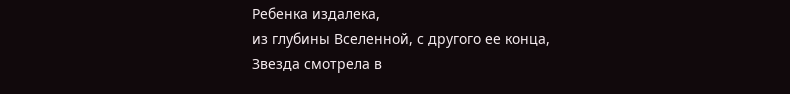Ребенка издалека,
из глубины Вселенной, с другого ее конца,
Звезда смотрела в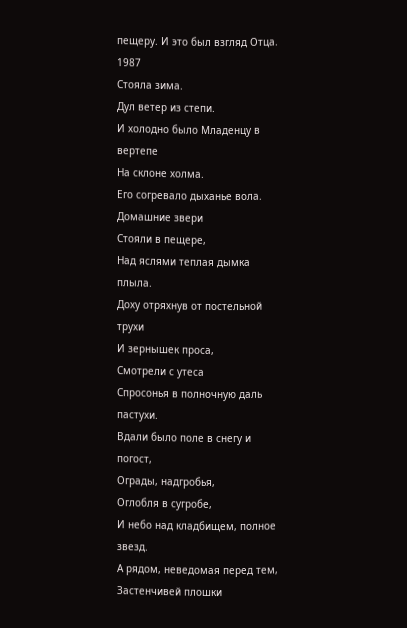пещеру. И это был взгляд Отца.
1987
Стояла зима.
Дул ветер из степи.
И холодно было Младенцу в вертепе
На склоне холма.
Его согревало дыханье вола.
Домашние звери
Стояли в пещере,
Над яслями теплая дымка плыла.
Доху отряхнув от постельной трухи
И зернышек проса,
Смотрели с утеса
Спросонья в полночную даль пастухи.
Вдали было поле в снегу и погост,
Ограды, надгробья,
Оглобля в сугробе,
И небо над кладбищем, полное звезд.
А рядом, неведомая перед тем,
Застенчивей плошки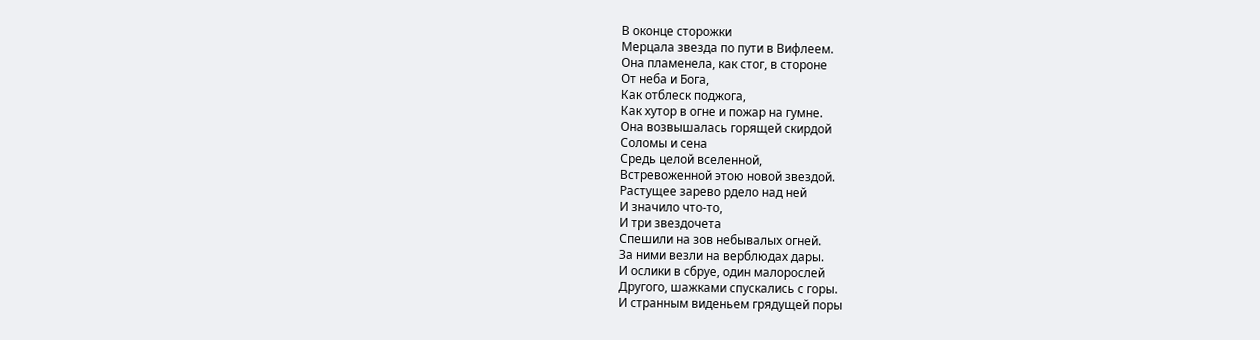В оконце сторожки
Мерцала звезда по пути в Вифлеем.
Она пламенела, как стог, в стороне
От неба и Бога,
Как отблеск поджога,
Как хутор в огне и пожар на гумне.
Она возвышалась горящей скирдой
Соломы и сена
Средь целой вселенной,
Встревоженной этою новой звездой.
Растущее зарево рдело над ней
И значило что-то,
И три звездочета
Спешили на зов небывалых огней.
За ними везли на верблюдах дары.
И ослики в сбруе, один малорослей
Другого, шажками спускались с горы.
И странным виденьем грядущей поры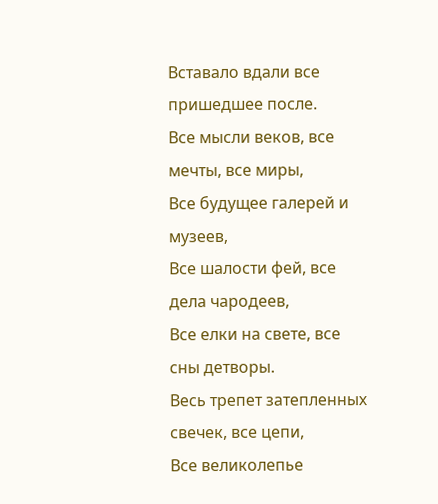Вставало вдали все пришедшее после.
Все мысли веков, все мечты, все миры,
Все будущее галерей и музеев,
Все шалости фей, все дела чародеев,
Все елки на свете, все сны детворы.
Весь трепет затепленных свечек, все цепи,
Все великолепье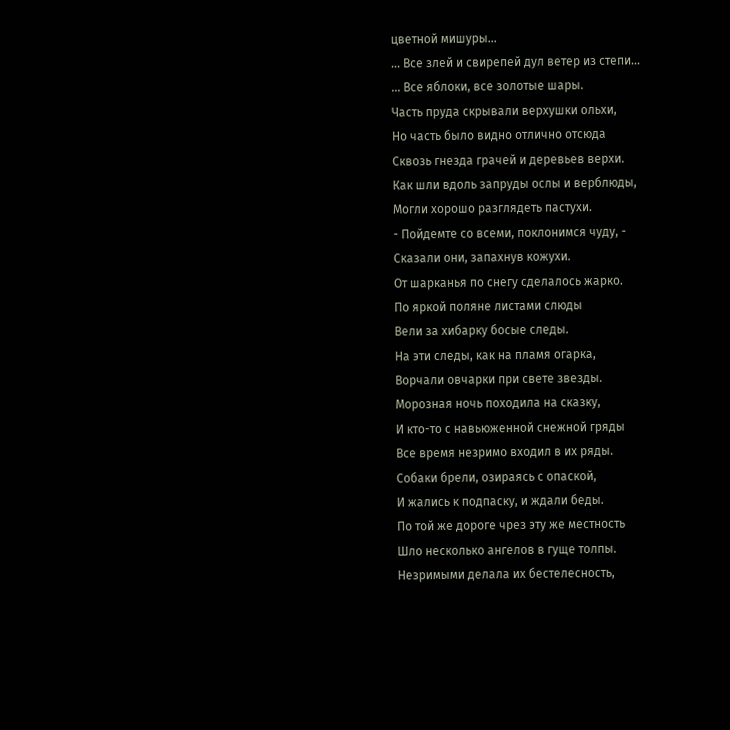цветной мишуры...
... Все злей и свирепей дул ветер из степи...
... Все яблоки, все золотые шары.
Часть пруда скрывали верхушки ольхи,
Но часть было видно отлично отсюда
Сквозь гнезда грачей и деревьев верхи.
Как шли вдоль запруды ослы и верблюды,
Могли хорошо разглядеть пастухи.
- Пойдемте со всеми, поклонимся чуду, -
Сказали они, запахнув кожухи.
От шарканья по снегу сделалось жарко.
По яркой поляне листами слюды
Вели за хибарку босые следы.
На эти следы, как на пламя огарка,
Ворчали овчарки при свете звезды.
Морозная ночь походила на сказку,
И кто-то с навьюженной снежной гряды
Все время незримо входил в их ряды.
Собаки брели, озираясь с опаской,
И жались к подпаску, и ждали беды.
По той же дороге чрез эту же местность
Шло несколько ангелов в гуще толпы.
Незримыми делала их бестелесность,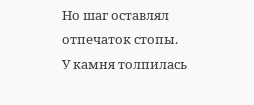Но шаг оставлял отпечаток стопы.
У камня толпилась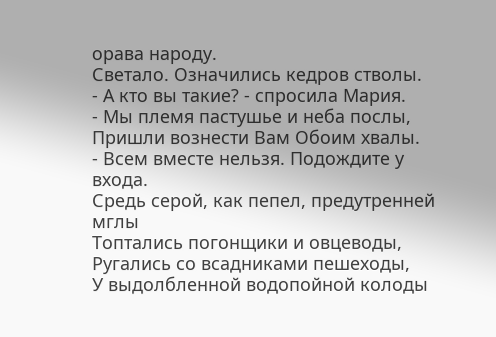орава народу.
Светало. Означились кедров стволы.
- А кто вы такие? - спросила Мария.
- Мы племя пастушье и неба послы,
Пришли вознести Вам Обоим хвалы.
- Всем вместе нельзя. Подождите у входа.
Средь серой, как пепел, предутренней мглы
Топтались погонщики и овцеводы,
Ругались со всадниками пешеходы,
У выдолбленной водопойной колоды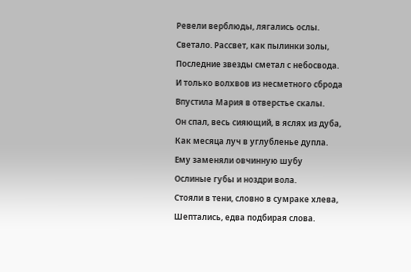Ревели верблюды, лягались ослы.
Светало. Рассвет, как пылинки золы,
Последние звезды сметал с небосвода.
И только волхвов из несметного сброда
Впустила Мария в отверстье скалы.
Он спал, весь сияющий, в яслях из дуба,
Как месяца луч в углубленье дупла.
Ему заменяли овчинную шубу
Ослиные губы и ноздри вола.
Стояли в тени, словно в сумраке хлева,
Шептались, едва подбирая слова.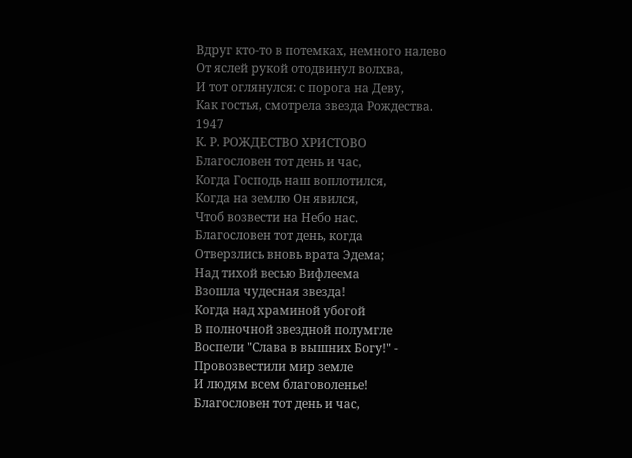Вдруг кто-то в потемках, немного налево
От яслей рукой отодвинул волхва,
И тот оглянулся: с порога на Деву,
Как гостья, смотрела звезда Рождества.
1947
К. Р. РОЖДЕСТВО ХРИСТОВО
Благословен тот день и час,
Когда Господь наш воплотился,
Когда на землю Он явился,
Чтоб возвести на Небо нас.
Благословен тот день, когда
Отверзлись вновь врата Эдема;
Над тихой весью Вифлеема
Взошла чудесная звезда!
Когда над храминой убогой
В полночной звездной полумгле
Воспели "Слава в вышних Богу!" -
Провозвестили мир земле
И людям всем благоволенье!
Благословен тот день и час,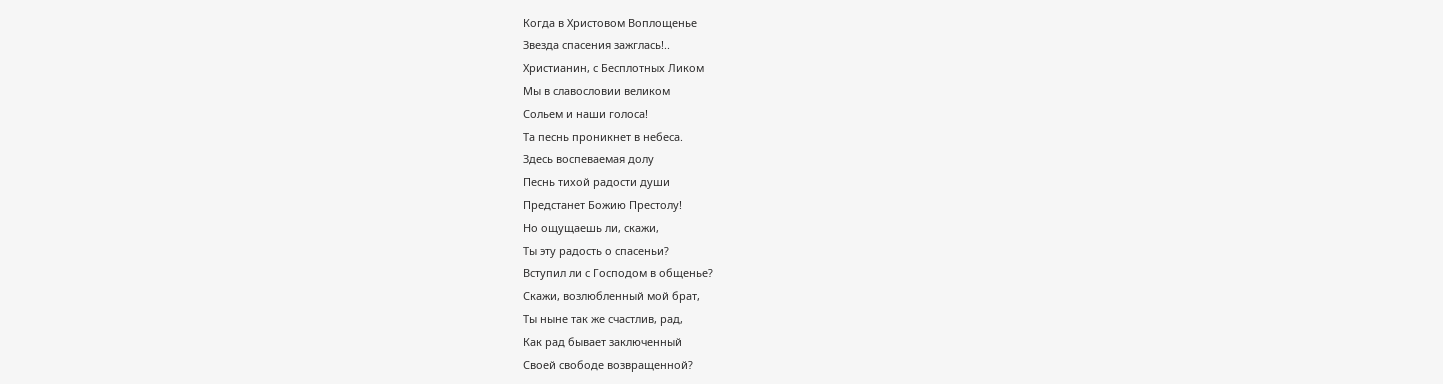Когда в Христовом Воплощенье
Звезда спасения зажглась!..
Христианин, с Бесплотных Ликом
Мы в славословии великом
Сольем и наши голоса!
Та песнь проникнет в небеса.
Здесь воспеваемая долу
Песнь тихой радости души
Предстанет Божию Престолу!
Но ощущаешь ли, скажи,
Ты эту радость о спасеньи?
Вступил ли с Господом в общенье?
Скажи, возлюбленный мой брат,
Ты ныне так же счастлив, рад,
Как рад бывает заключенный
Своей свободе возвращенной?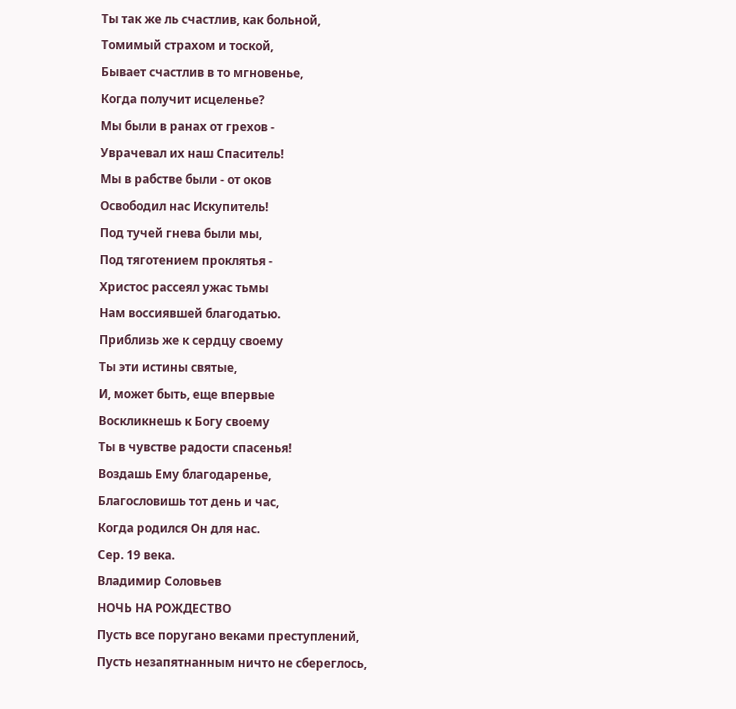Ты так же ль счастлив, как больной,
Томимый страхом и тоской,
Бывает счастлив в то мгновенье,
Когда получит исцеленье?
Мы были в ранах от грехов -
Уврачевал их наш Спаситель!
Мы в рабстве были - от оков
Освободил нас Искупитель!
Под тучей гнева были мы,
Под тяготением проклятья -
Христос рассеял ужас тьмы
Нам воссиявшей благодатью.
Приблизь же к сердцу своему
Ты эти истины святые,
И, может быть, еще впервые
Воскликнешь к Богу своему
Ты в чувстве радости спасенья!
Воздашь Ему благодаренье,
Благословишь тот день и час,
Когда родился Он для нас.
Сер. 19 века.
Владимир Соловьев
НОЧЬ НА РОЖДЕСТВО
Пусть все поругано веками преступлений,
Пусть незапятнанным ничто не сбереглось,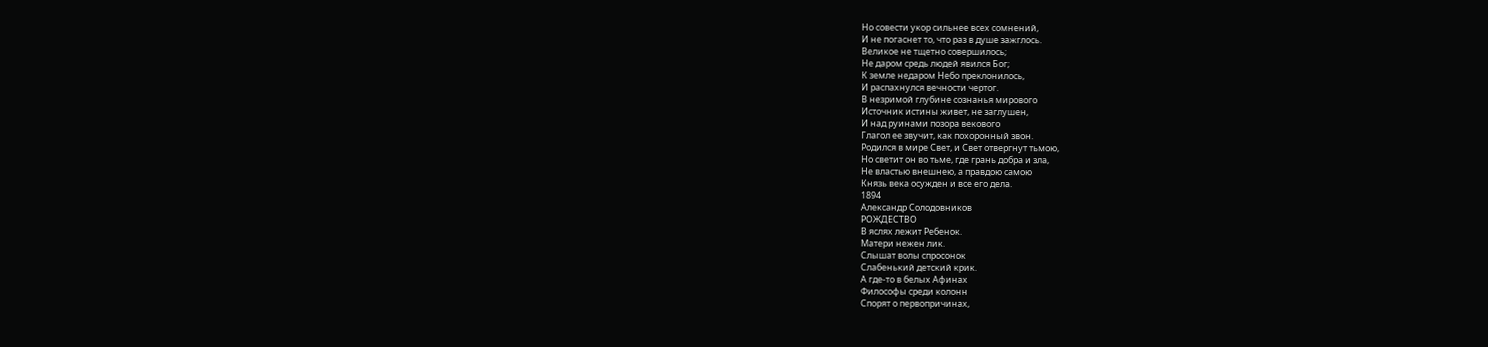Но совести укор сильнее всех сомнений,
И не погаснет то, что раз в душе зажглось.
Великое не тщетно совершилось;
Не даром средь людей явился Бог;
К земле недаром Небо преклонилось,
И распахнулся вечности чертог.
В незримой глубине сознанья мирового
Источник истины живет, не заглушен,
И над руинами позора векового
Глагол ее звучит, как похоронный звон.
Родился в мире Свет, и Свет отвергнут тьмою,
Но светит он во тьме, где грань добра и зла,
Не властью внешнею, а правдою самою
Князь века осужден и все его дела.
1894
Александр Солодовников
РОЖДЕСТВО
В яслях лежит Ребенок.
Матери нежен лик.
Слышат волы спросонок
Слабенький детский крик.
А где-то в белых Афинах
Философы среди колонн
Спорят о первопричинах,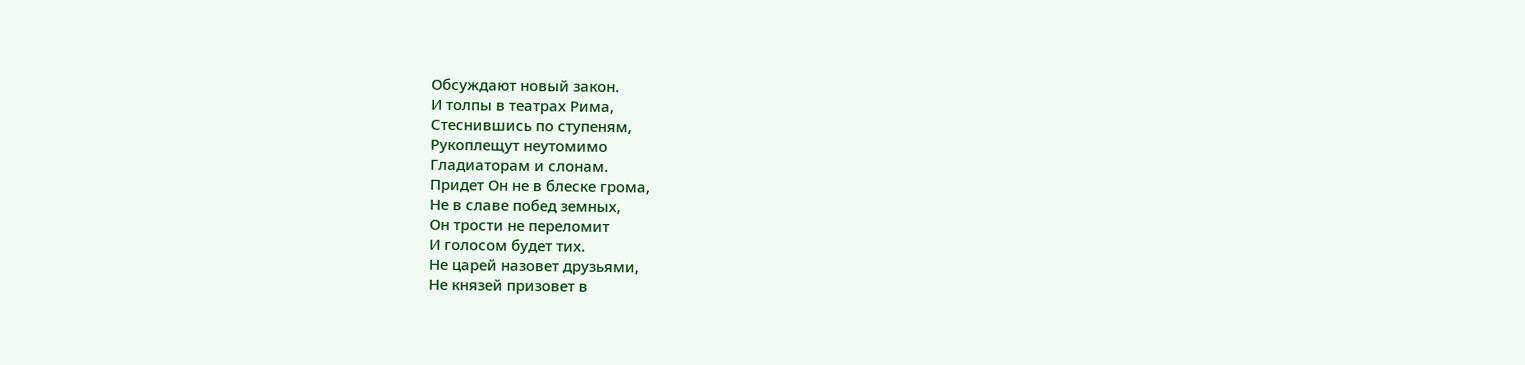Обсуждают новый закон.
И толпы в театрах Рима,
Стеснившись по ступеням,
Рукоплещут неутомимо
Гладиаторам и слонам.
Придет Он не в блеске грома,
Не в славе побед земных,
Он трости не переломит
И голосом будет тих.
Не царей назовет друзьями,
Не князей призовет в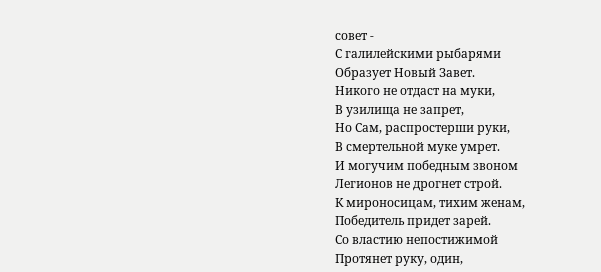совет -
С галилейскими рыбарями
Образует Новый Завет.
Никого не отдаст на муки,
В узилища не запрет,
Но Сам, распростерши руки,
В смертельной муке умрет.
И могучим победным звоном
Легионов не дрогнет строй.
К мироносицам, тихим женам,
Победитель придет зарей.
Со властию непостижимой
Протянет руку, один,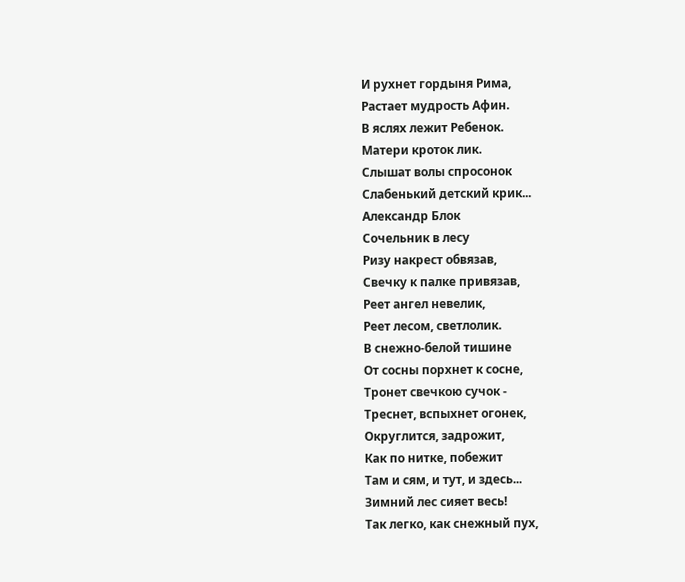И рухнет гордыня Рима,
Растает мудрость Афин.
В яслях лежит Ребенок.
Матери кроток лик.
Слышат волы спросонок
Слабенький детский крик...
Александр Блок
Сочельник в лесу
Ризу накрест обвязав,
Свечку к палке привязав,
Реет ангел невелик,
Реет лесом, светлолик.
В снежно-белой тишине
От сосны порхнет к сосне,
Тронет свечкою сучок -
Треснет, вспыхнет огонек,
Округлится, задрожит,
Как по нитке, побежит
Там и сям, и тут, и здесь...
Зимний лес сияет весь!
Так легко, как снежный пух,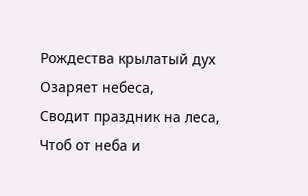Рождества крылатый дух
Озаряет небеса,
Сводит праздник на леса,
Чтоб от неба и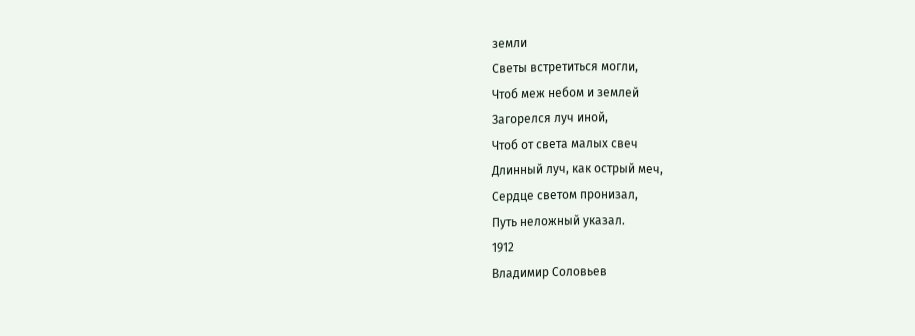земли
Светы встретиться могли,
Чтоб меж небом и землей
Загорелся луч иной,
Чтоб от света малых свеч
Длинный луч, как острый меч,
Сердце светом пронизал,
Путь неложный указал.
1912
Владимир Соловьев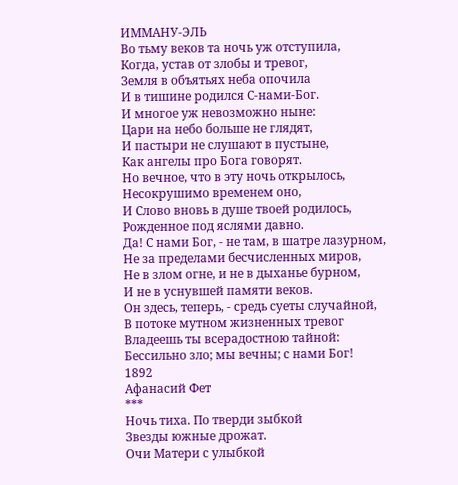ИММАНУ-ЭЛЬ
Во тьму веков та ночь уж отступила,
Когда, устав от злобы и тревог,
Земля в объятьях неба опочила
И в тишине родился С-нами-Бог.
И многое уж невозможно ныне:
Цари на небо больше не глядят,
И пастыри не слушают в пустыне,
Как ангелы про Бога говорят.
Но вечное, что в эту ночь открылось,
Несокрушимо временем оно,
И Слово вновь в душе твоей родилось,
Рожденное под яслями давно.
Да! С нами Бог, - не там, в шатре лазурном,
Не за пределами бесчисленных миров,
Не в злом огне, и не в дыханье бурном,
И не в уснувшей памяти веков.
Он здесь, теперь, - средь суеты случайной,
В потоке мутном жизненных тревог
Владеешь ты всерадостною тайной:
Бессильно зло; мы вечны; с нами Бог!
1892
Афанасий Фет
***
Ночь тиха. По тверди зыбкой
Звезды южные дрожат.
Очи Матери с улыбкой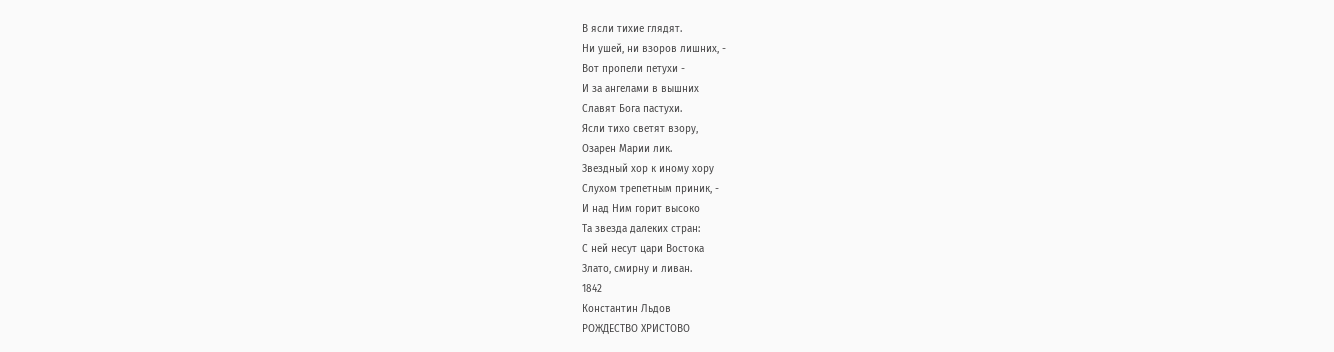В ясли тихие глядят.
Ни ушей, ни взоров лишних, -
Вот пропели петухи -
И за ангелами в вышних
Славят Бога пастухи.
Ясли тихо светят взору,
Озарен Марии лик.
Звездный хор к иному хору
Слухом трепетным приник, -
И над Ним горит высоко
Та звезда далеких стран:
С ней несут цари Востока
Злато, смирну и ливан.
1842
Константин Льдов
РОЖДЕСТВО ХРИСТОВО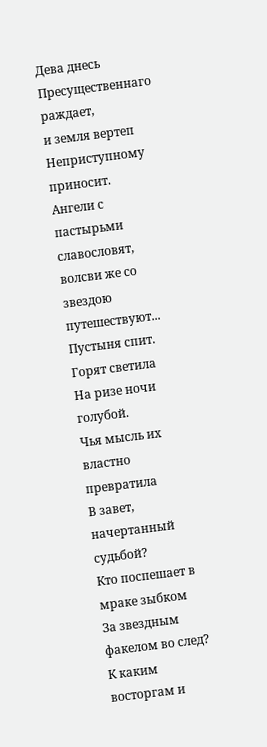Дева днесь Пресущественнаго раждает,
и земля вертеп Неприступному приносит.
Ангели с пастырьми славословят,
волсви же со звездою путешествуют...
Пустыня спит. Горят светила
На ризе ночи голубой.
Чья мысль их властно превратила
В завет, начертанный судьбой?
Кто поспешает в мраке зыбком
За звездным факелом во след?
К каким восторгам и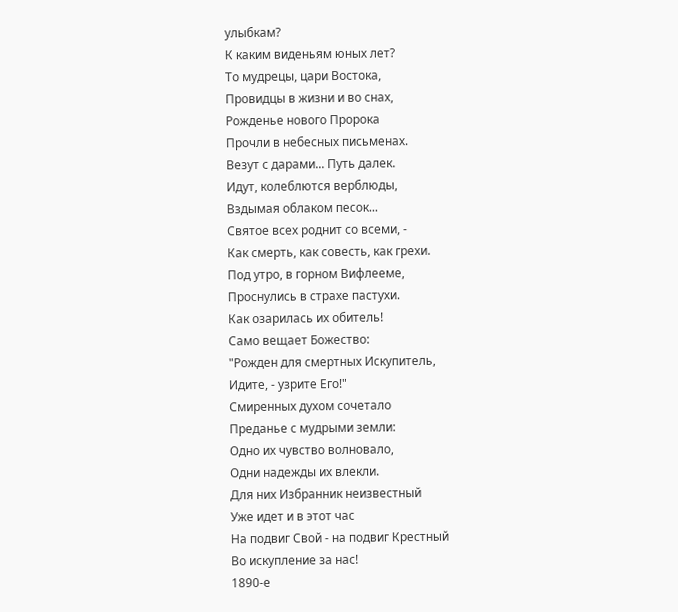улыбкам?
К каким виденьям юных лет?
То мудрецы, цари Востока,
Провидцы в жизни и во снах,
Рожденье нового Пророка
Прочли в небесных письменах.
Везут с дарами... Путь далек.
Идут, колеблются верблюды,
Вздымая облаком песок...
Святое всех роднит со всеми, -
Как смерть, как совесть, как грехи.
Под утро, в горном Вифлееме,
Проснулись в страхе пастухи.
Как озарилась их обитель!
Само вещает Божество:
"Рожден для смертных Искупитель,
Идите, - узрите Его!"
Смиренных духом сочетало
Преданье с мудрыми земли:
Одно их чувство волновало,
Одни надежды их влекли.
Для них Избранник неизвестный
Уже идет и в этот час
На подвиг Свой - на подвиг Крестный
Во искупление за нас!
1890-е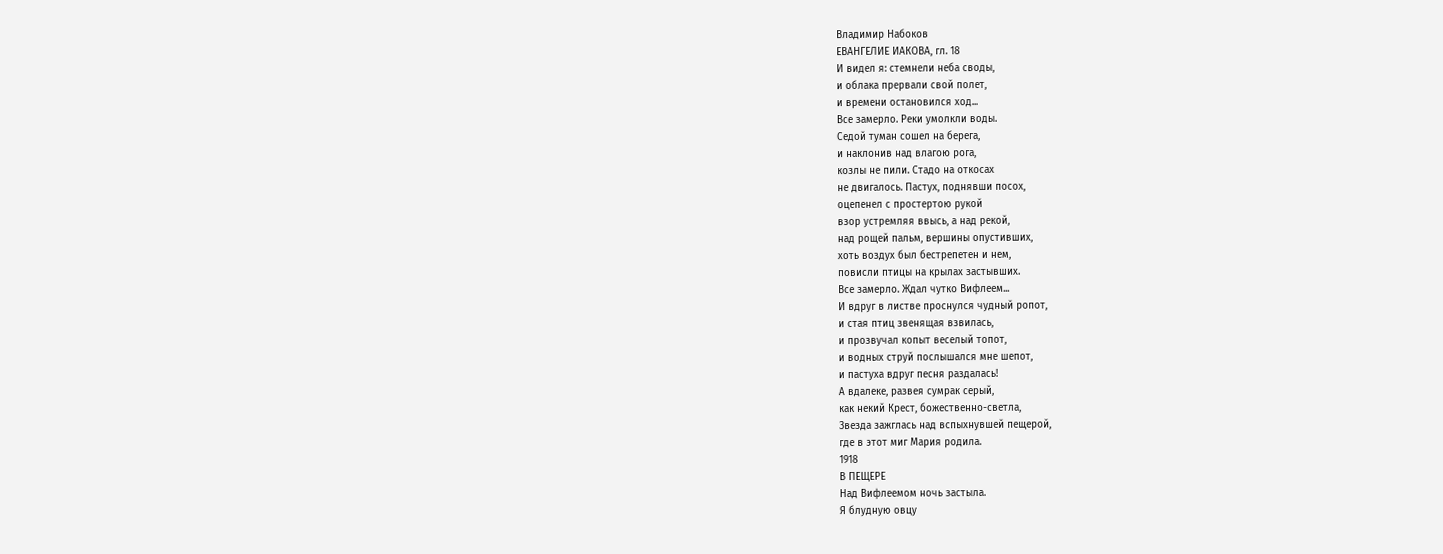Владимир Набоков
ЕВАНГЕЛИЕ ИАКОВА, гл. 18
И видел я: стемнели неба своды,
и облака прервали свой полет,
и времени остановился ход...
Все замерло. Реки умолкли воды.
Седой туман сошел на берега,
и наклонив над влагою рога,
козлы не пили. Стадо на откосах
не двигалось. Пастух, поднявши посох,
оцепенел с простертою рукой
взор устремляя ввысь, а над рекой,
над рощей пальм, вершины опустивших,
хоть воздух был бестрепетен и нем,
повисли птицы на крылах застывших.
Все замерло. Ждал чутко Вифлеем...
И вдруг в листве проснулся чудный ропот,
и стая птиц звенящая взвилась,
и прозвучал копыт веселый топот,
и водных струй послышался мне шепот,
и пастуха вдруг песня раздалась!
А вдалеке, развея сумрак серый,
как некий Крест, божественно-светла,
Звезда зажглась над вспыхнувшей пещерой,
где в этот миг Мария родила.
1918
В ПЕЩЕРЕ
Над Вифлеемом ночь застыла.
Я блудную овцу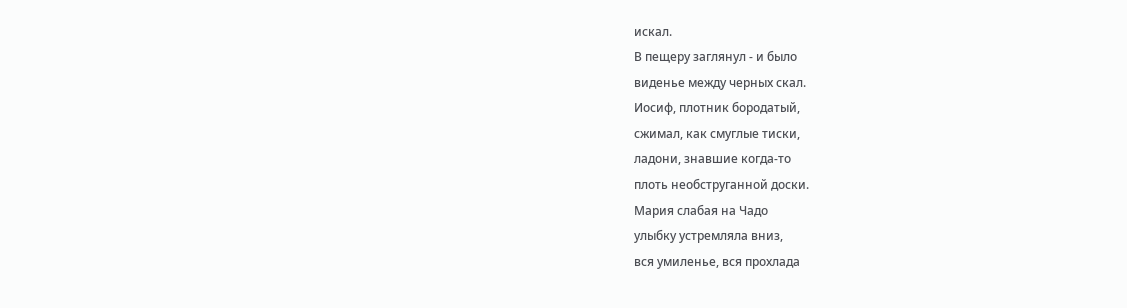искал.
В пещеру заглянул - и было
виденье между черных скал.
Иосиф, плотник бородатый,
сжимал, как смуглые тиски,
ладони, знавшие когда-то
плоть необструганной доски.
Мария слабая на Чадо
улыбку устремляла вниз,
вся умиленье, вся прохлада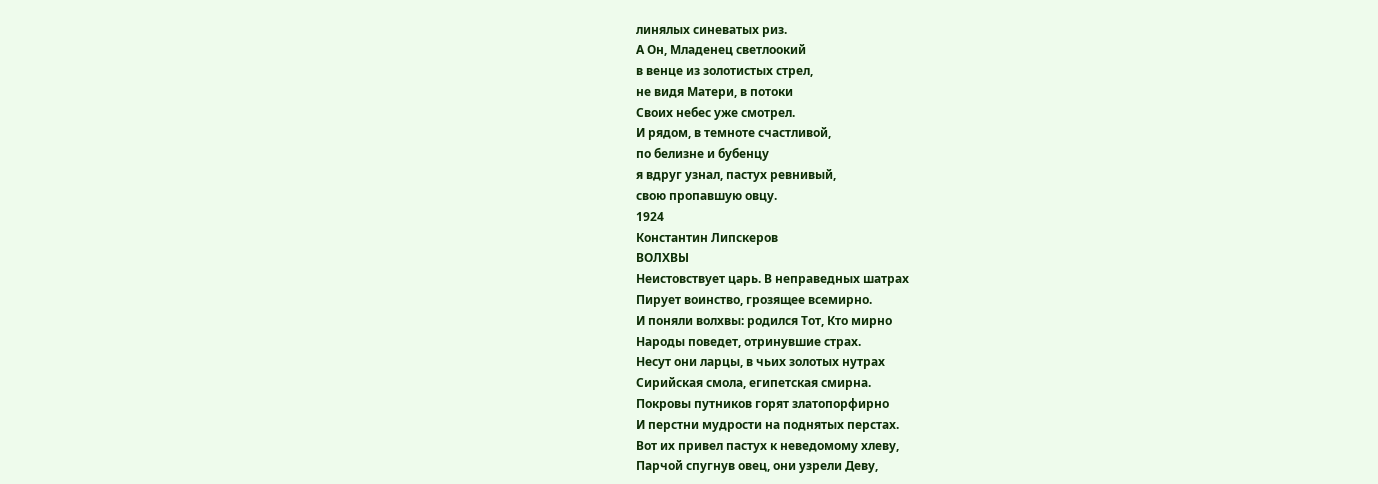линялых синеватых риз.
А Он, Младенец светлоокий
в венце из золотистых стрел,
не видя Матери, в потоки
Своих небес уже смотрел.
И рядом, в темноте счастливой,
по белизне и бубенцу
я вдруг узнал, пастух ревнивый,
свою пропавшую овцу.
1924
Константин Липскеров
ВОЛХВЫ
Неистовствует царь. В неправедных шатрах
Пирует воинство, грозящее всемирно.
И поняли волхвы: родился Тот, Кто мирно
Народы поведет, отринувшие страх.
Несут они ларцы, в чьих золотых нутрах
Сирийская смола, египетская смирна.
Покровы путников горят златопорфирно
И перстни мудрости на поднятых перстах.
Вот их привел пастух к неведомому хлеву,
Парчой спугнув овец, они узрели Деву,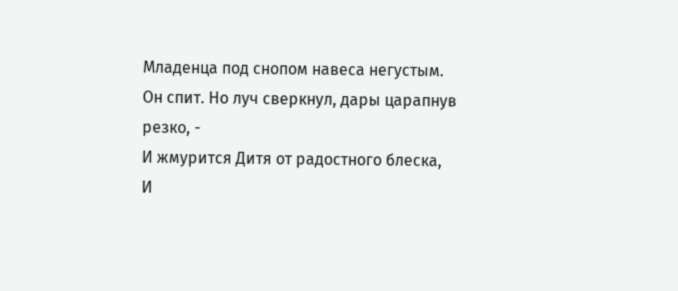Младенца под снопом навеса негустым.
Он спит. Но луч сверкнул, дары царапнув резко, -
И жмурится Дитя от радостного блеска,
И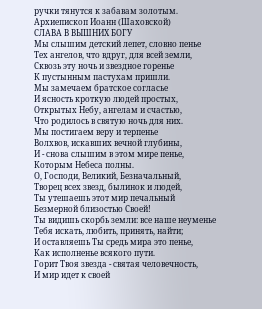ручки тянутся к забавам золотым.
Архиепископ Иоанн (Шаховской)
СЛАВА В ВЫШНИХ БОГУ
Мы слышим детский лепет, словно пенье
Тех ангелов, что вдруг, для всей земли,
Сквозь эту ночь и звездное горенье
К пустынным пастухам пришли.
Мы замечаем братское согласье
И ясность кроткую людей простых,
Открытых Небу, ангелам и счастью,
Что родилось в святую ночь для них.
Мы постигаем веру и терпенье
Волхвов, искавших вечной глубины,
И - снова слышим в этом мире пенье,
Которым Небеса полны.
О, Господи, Великий, Безначальный,
Творец всех звезд, былинок и людей,
Ты утешаешь этот мир печальный
Безмерной близостью Своей!
Ты видишь скорбь земли: все наше неуменье
Тебя искать, любить, принять, найти;
И оставляешь Ты средь мира это пенье,
Как исполненье всякого пути.
Горит Твоя звезда - святая человечность,
И мир идет к своей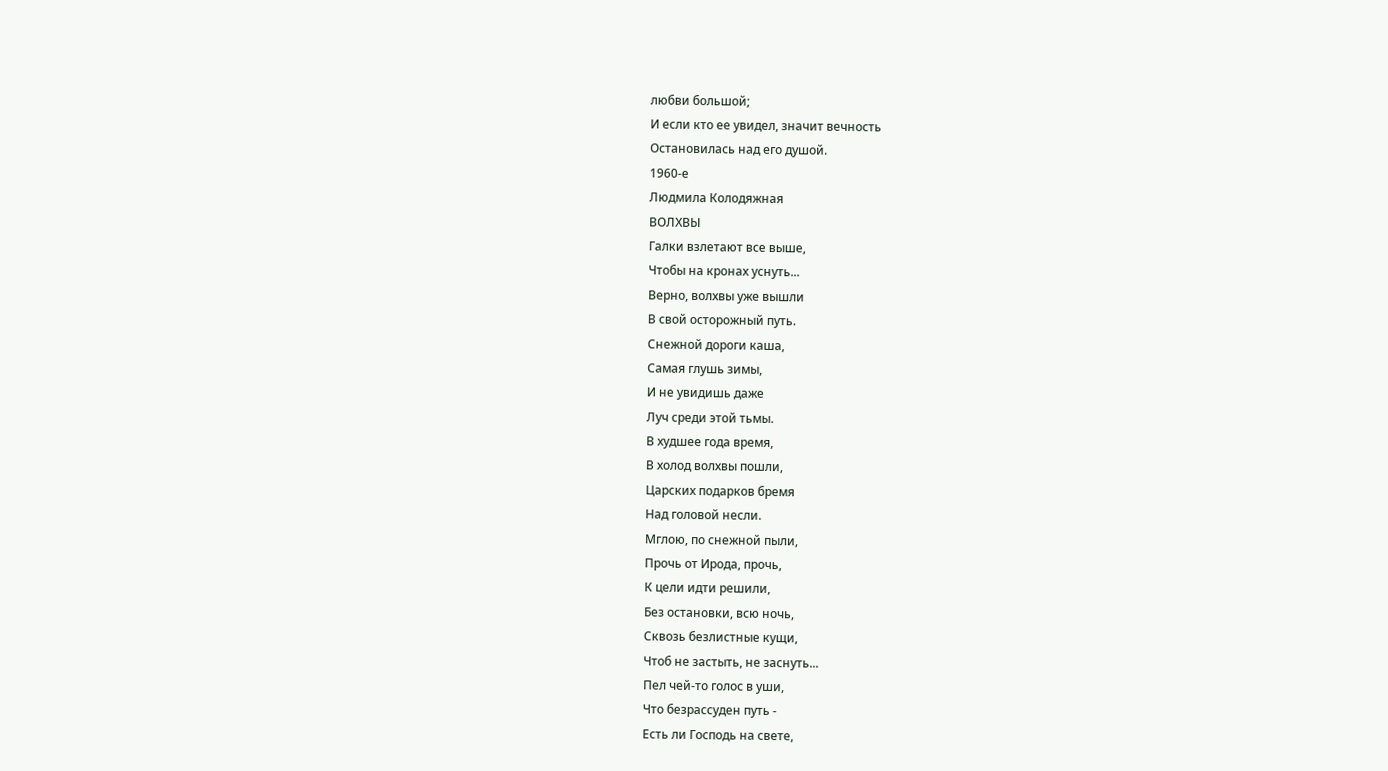любви большой;
И если кто ее увидел, значит вечность
Остановилась над его душой.
1960-е
Людмила Колодяжная
ВОЛХВЫ
Галки взлетают все выше,
Чтобы на кронах уснуть...
Верно, волхвы уже вышли
В свой осторожный путь.
Снежной дороги каша,
Самая глушь зимы,
И не увидишь даже
Луч среди этой тьмы.
В худшее года время,
В холод волхвы пошли,
Царских подарков бремя
Над головой несли.
Мглою, по снежной пыли,
Прочь от Ирода, прочь,
К цели идти решили,
Без остановки, всю ночь,
Сквозь безлистные кущи,
Чтоб не застыть, не заснуть...
Пел чей-то голос в уши,
Что безрассуден путь -
Есть ли Господь на свете,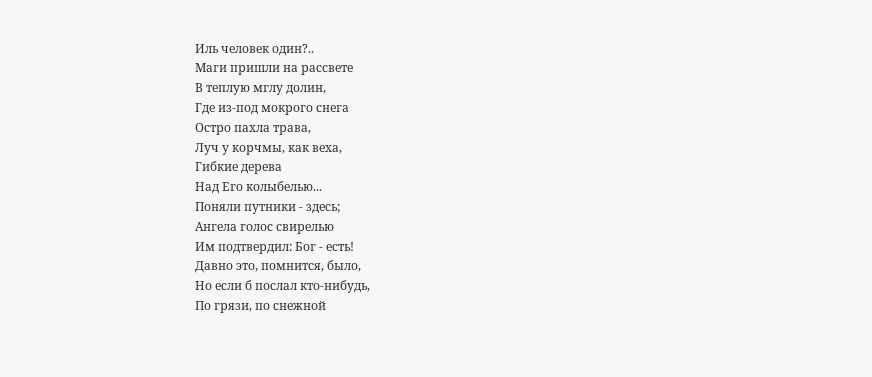Иль человек один?..
Маги пришли на рассвете
В теплую мглу долин,
Где из-под мокрого снега
Остро пахла трава,
Луч у корчмы, как веха,
Гибкие дерева
Над Его колыбелью...
Поняли путники - здесь;
Ангела голос свирелью
Им подтвердил: Бог - есть!
Давно это, помнится, было,
Но если б послал кто-нибудь,
По грязи, по снежной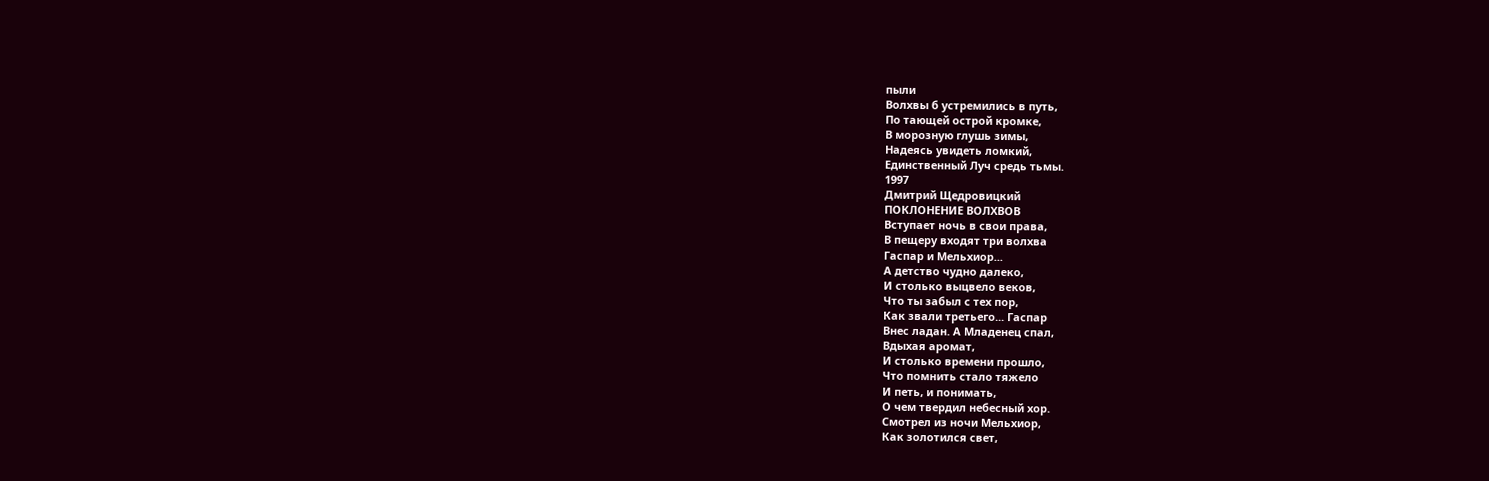пыли
Волхвы б устремились в путь,
По тающей острой кромке,
В морозную глушь зимы,
Надеясь увидеть ломкий,
Единственный Луч средь тьмы.
1997
Дмитрий Щедровицкий
ПОКЛОНЕНИЕ ВОЛХВОВ
Вступает ночь в свои права,
В пещеру входят три волхва
Гаспар и Мельхиор...
А детство чудно далеко,
И столько выцвело веков,
Что ты забыл с тех пор,
Как звали третьего... Гаспар
Внес ладан. А Младенец спал,
Вдыхая аромат,
И столько времени прошло,
Что помнить стало тяжело
И петь, и понимать,
О чем твердил небесный хор.
Смотрел из ночи Мельхиор,
Как золотился свет,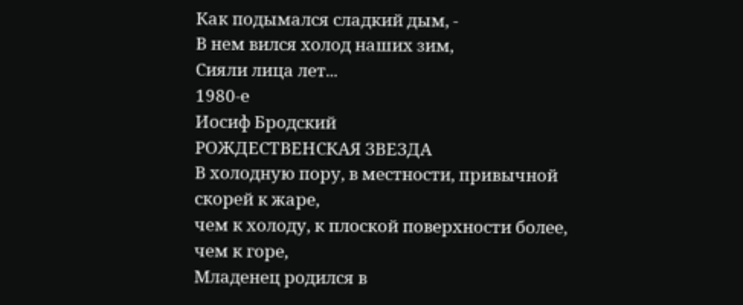Как подымался сладкий дым, -
В нем вился холод наших зим,
Сияли лица лет...
1980-е
Иосиф Бродский
РОЖДЕСТВЕНСКАЯ ЗВЕЗДА
В холодную пору, в местности, привычной скорей к жаре,
чем к холоду, к плоской поверхности более, чем к горе,
Младенец родился в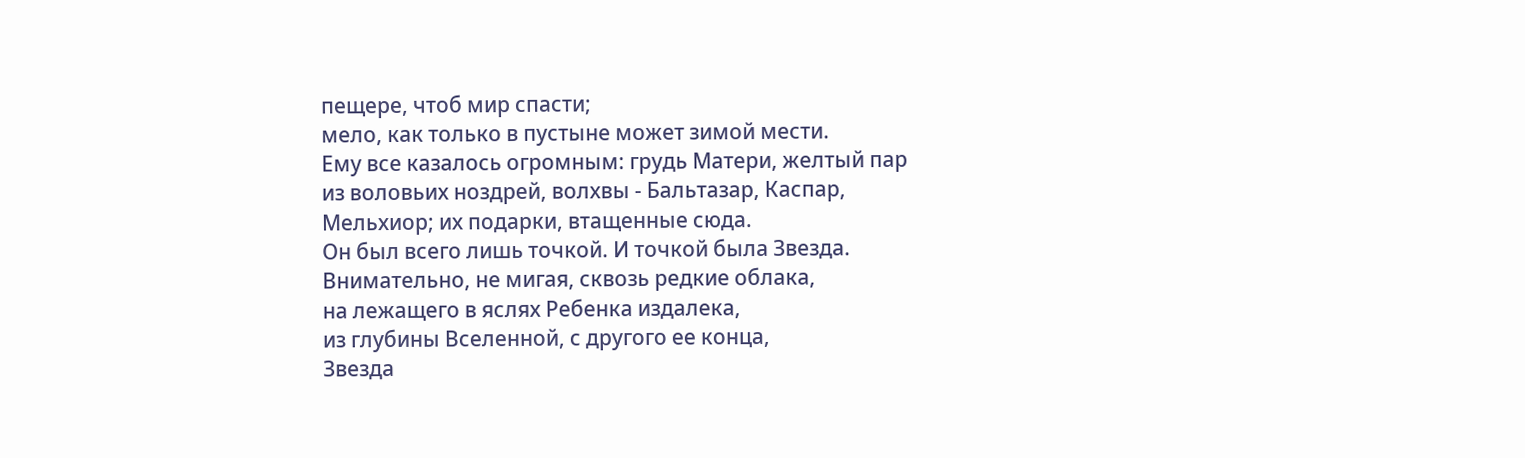пещере, чтоб мир спасти;
мело, как только в пустыне может зимой мести.
Ему все казалось огромным: грудь Матери, желтый пар
из воловьих ноздрей, волхвы - Бальтазар, Каспар,
Мельхиор; их подарки, втащенные сюда.
Он был всего лишь точкой. И точкой была Звезда.
Внимательно, не мигая, сквозь редкие облака,
на лежащего в яслях Ребенка издалека,
из глубины Вселенной, с другого ее конца,
Звезда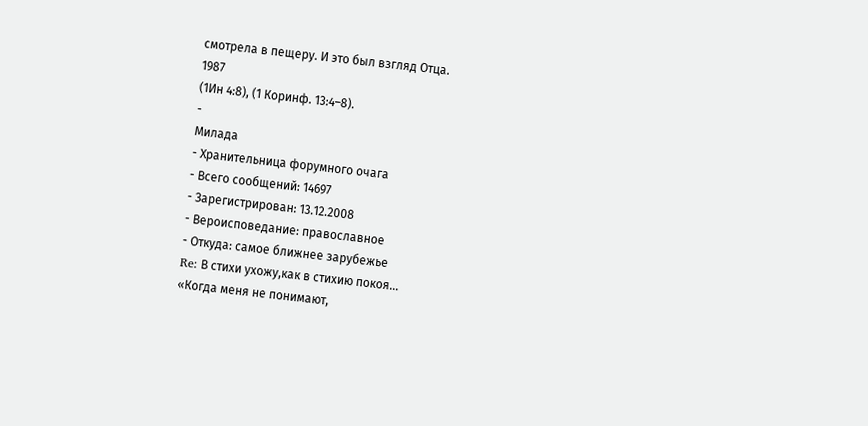смотрела в пещеру. И это был взгляд Отца.
1987
(1Ин 4:8), (1 Коринф. 13:4–8).
-
Милада
- Хранительница форумного очага
- Всего сообщений: 14697
- Зарегистрирован: 13.12.2008
- Вероисповедание: православное
- Откуда: самое ближнее зарубежье
Re: В стихи ухожу,как в стихию покоя...
«Когда меня не понимают,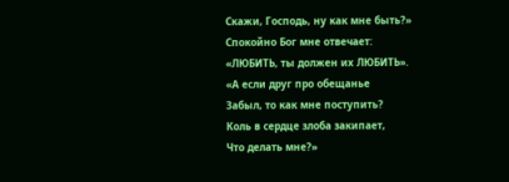Скажи, Господь, ну как мне быть?»
Спокойно Бог мне отвечает:
«ЛЮБИТЬ, ты должен их ЛЮБИТЬ».
«А если друг про обещанье
Забыл, то как мне поступить?
Коль в сердце злоба закипает,
Что делать мне?»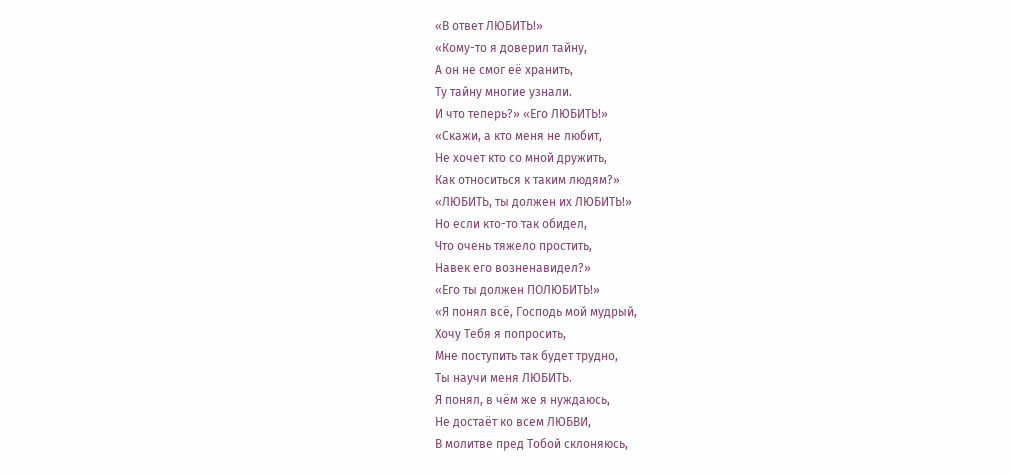«В ответ ЛЮБИТЬ!»
«Кому-то я доверил тайну,
А он не смог её хранить,
Ту тайну многие узнали.
И что теперь?» «Его ЛЮБИТЬ!»
«Скажи, а кто меня не любит,
Не хочет кто со мной дружить,
Как относиться к таким людям?»
«ЛЮБИТЬ, ты должен их ЛЮБИТЬ!»
Но если кто-то так обидел,
Что очень тяжело простить,
Навек его возненавидел?»
«Его ты должен ПОЛЮБИТЬ!»
«Я понял всё, Господь мой мудрый,
Хочу Тебя я попросить,
Мне поступить так будет трудно,
Ты научи меня ЛЮБИТЬ.
Я понял, в чём же я нуждаюсь,
Не достаёт ко всем ЛЮБВИ,
В молитве пред Тобой склоняюсь,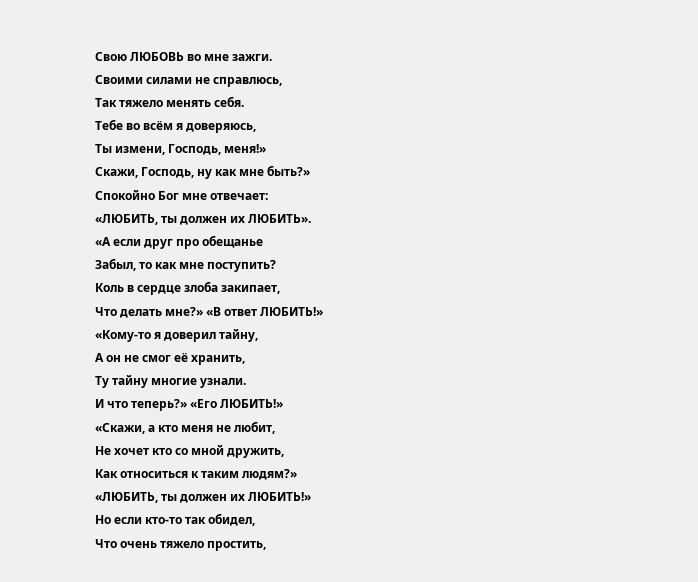Свою ЛЮБОВЬ во мне зажги.
Своими силами не справлюсь,
Так тяжело менять себя.
Тебе во всём я доверяюсь,
Ты измени, Господь, меня!»
Скажи, Господь, ну как мне быть?»
Спокойно Бог мне отвечает:
«ЛЮБИТЬ, ты должен их ЛЮБИТЬ».
«А если друг про обещанье
Забыл, то как мне поступить?
Коль в сердце злоба закипает,
Что делать мне?» «В ответ ЛЮБИТЬ!»
«Кому-то я доверил тайну,
А он не смог её хранить,
Ту тайну многие узнали.
И что теперь?» «Его ЛЮБИТЬ!»
«Скажи, а кто меня не любит,
Не хочет кто со мной дружить,
Как относиться к таким людям?»
«ЛЮБИТЬ, ты должен их ЛЮБИТЬ!»
Но если кто-то так обидел,
Что очень тяжело простить,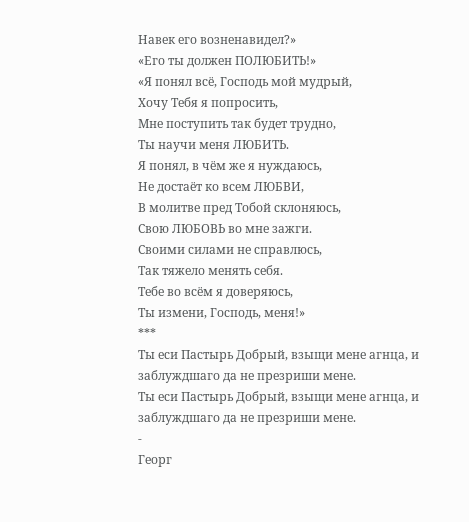Навек его возненавидел?»
«Его ты должен ПОЛЮБИТЬ!»
«Я понял всё, Господь мой мудрый,
Хочу Тебя я попросить,
Мне поступить так будет трудно,
Ты научи меня ЛЮБИТЬ.
Я понял, в чём же я нуждаюсь,
Не достаёт ко всем ЛЮБВИ,
В молитве пред Тобой склоняюсь,
Свою ЛЮБОВЬ во мне зажги.
Своими силами не справлюсь,
Так тяжело менять себя.
Тебе во всём я доверяюсь,
Ты измени, Господь, меня!»
***
Ты еси Пастырь Добрый, взыщи мене агнца, и заблуждшаго да не презриши мене.
Ты еси Пастырь Добрый, взыщи мене агнца, и заблуждшаго да не презриши мене.
-
Георг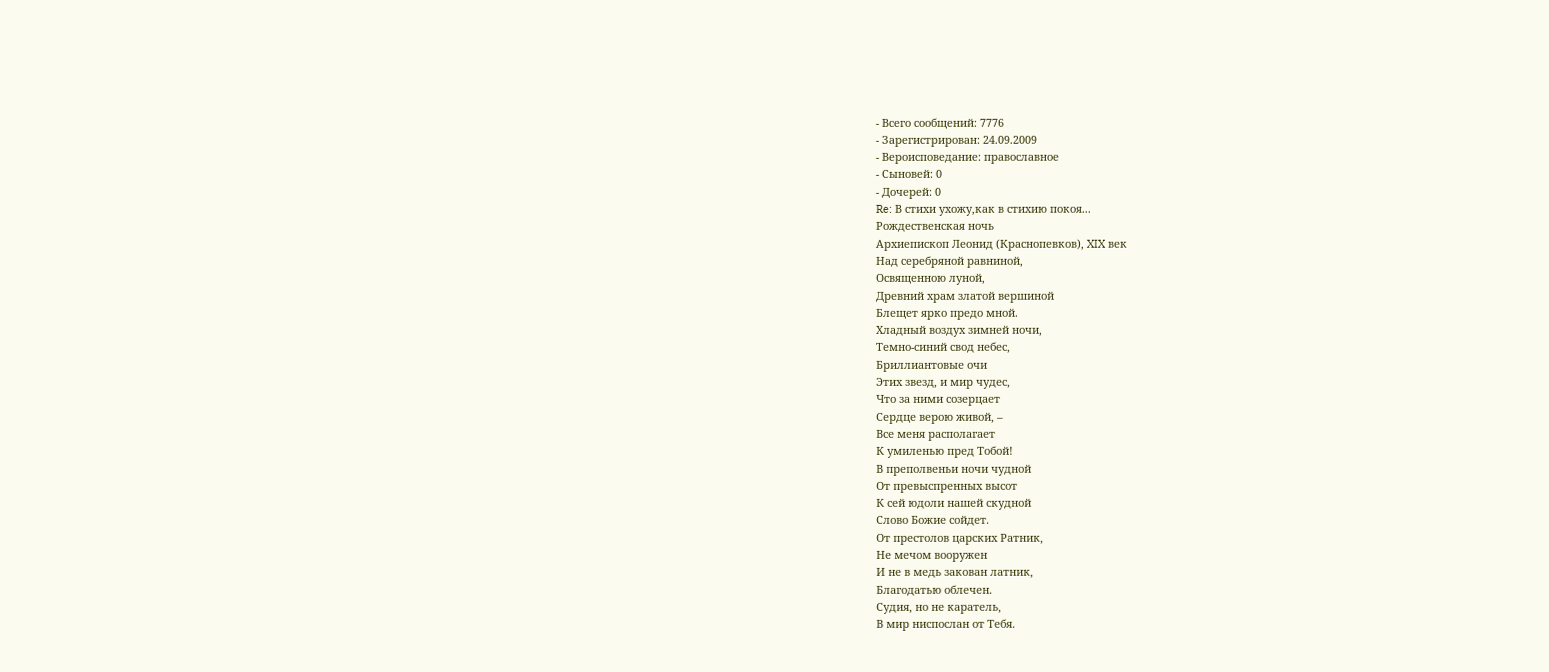- Всего сообщений: 7776
- Зарегистрирован: 24.09.2009
- Вероисповедание: православное
- Сыновей: 0
- Дочерей: 0
Re: В стихи ухожу,как в стихию покоя...
Рождественская ночь
Архиепископ Леонид (Краснопевков), XIX век
Над серебряной равниной,
Освященною луной,
Древний храм златой вершиной
Блещет ярко предо мной.
Хладный воздух зимней ночи,
Темно-синий свод небес,
Бриллиантовые очи
Этих звезд, и мир чудес,
Что за ними созерцает
Сердце верою живой, –
Все меня располагает
К умиленью пред Тобой!
В преполвеньи ночи чудной
От превыспренных высот
К сей юдоли нашей скудной
Слово Божие сойдет.
От престолов царских Ратник,
Не мечом вооружен
И не в медь закован латник,
Благодатью облечен.
Судия, но не каратель,
В мир ниспослан от Тебя.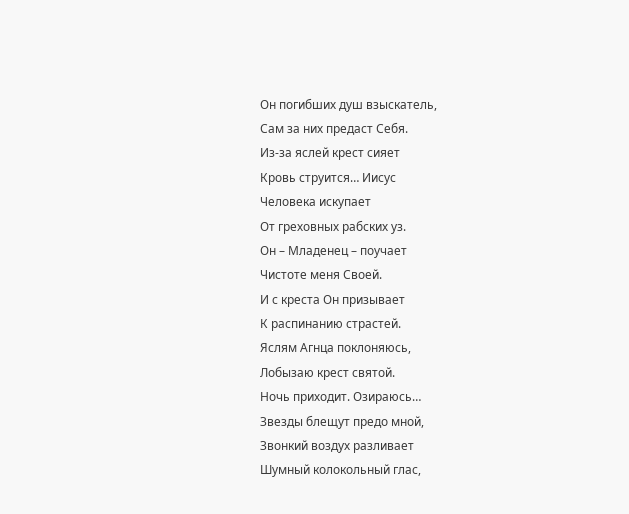Он погибших душ взыскатель,
Сам за них предаст Себя.
Из-за яслей крест сияет
Кровь струится… Иисус
Человека искупает
От греховных рабских уз.
Он – Младенец – поучает
Чистоте меня Своей.
И с креста Он призывает
К распинанию страстей.
Яслям Агнца поклоняюсь,
Лобызаю крест святой.
Ночь приходит. Озираюсь…
Звезды блещут предо мной,
Звонкий воздух разливает
Шумный колокольный глас,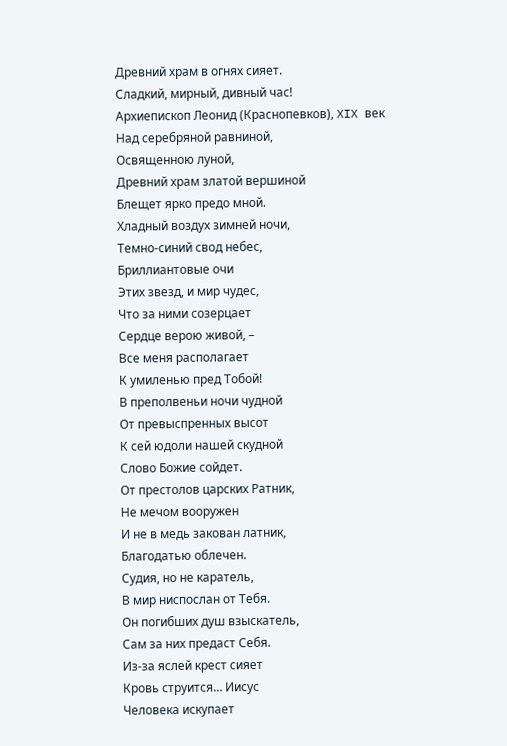Древний храм в огнях сияет.
Сладкий, мирный, дивный час!
Архиепископ Леонид (Краснопевков), XIX век
Над серебряной равниной,
Освященною луной,
Древний храм златой вершиной
Блещет ярко предо мной.
Хладный воздух зимней ночи,
Темно-синий свод небес,
Бриллиантовые очи
Этих звезд, и мир чудес,
Что за ними созерцает
Сердце верою живой, –
Все меня располагает
К умиленью пред Тобой!
В преполвеньи ночи чудной
От превыспренных высот
К сей юдоли нашей скудной
Слово Божие сойдет.
От престолов царских Ратник,
Не мечом вооружен
И не в медь закован латник,
Благодатью облечен.
Судия, но не каратель,
В мир ниспослан от Тебя.
Он погибших душ взыскатель,
Сам за них предаст Себя.
Из-за яслей крест сияет
Кровь струится… Иисус
Человека искупает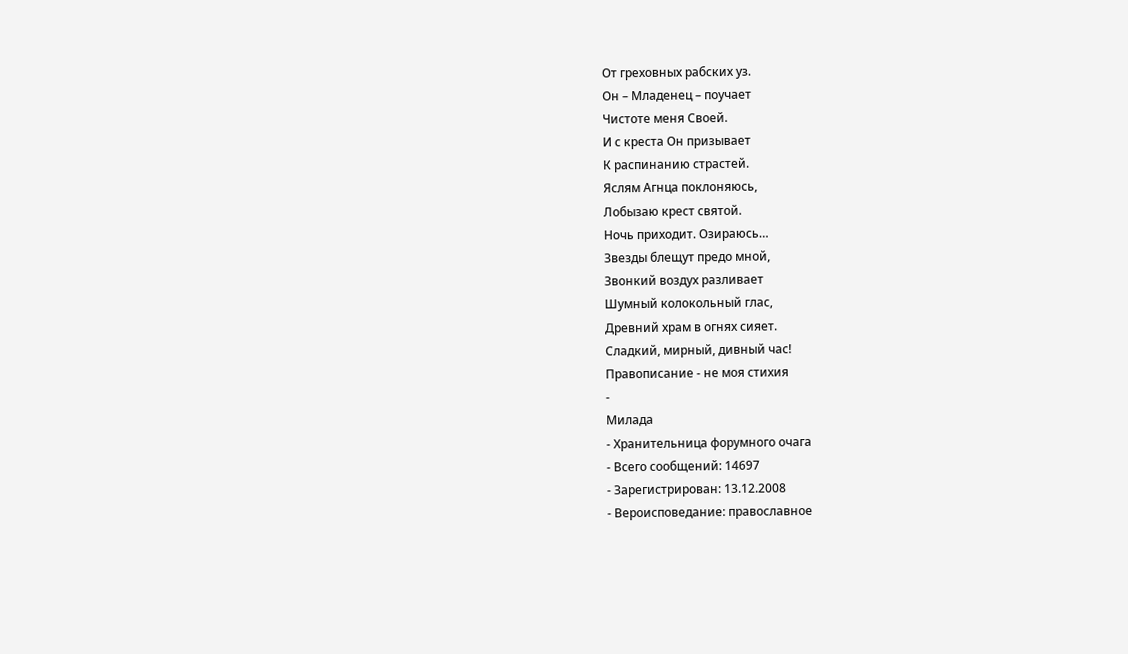От греховных рабских уз.
Он – Младенец – поучает
Чистоте меня Своей.
И с креста Он призывает
К распинанию страстей.
Яслям Агнца поклоняюсь,
Лобызаю крест святой.
Ночь приходит. Озираюсь…
Звезды блещут предо мной,
Звонкий воздух разливает
Шумный колокольный глас,
Древний храм в огнях сияет.
Сладкий, мирный, дивный час!
Правописание - не моя стихия
-
Милада
- Хранительница форумного очага
- Всего сообщений: 14697
- Зарегистрирован: 13.12.2008
- Вероисповедание: православное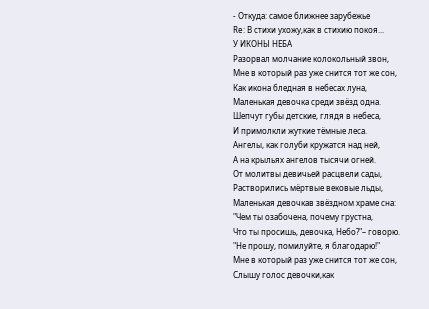- Откуда: самое ближнее зарубежье
Re: В стихи ухожу,как в стихию покоя...
У ИКОНЫ НЕБА
Разорвал молчание колокольный звон,
Мне в который раз уже снится тот же сон,
Как икона бледная в небесах луна,
Маленькая девочка среди звёзд одна.
Шепчут губы детские, глядя в небеса,
И примолкли жуткие тёмные леса.
Ангелы, как голуби кружатся над ней,
А на крыльях ангелов тысячи огней.
От молитвы девичьей расцвели сады,
Растворились мёртвые вековые льды,
Маленькая девочкав звёздном храме сна:
"Чем ты озабочена, почему грустна,
Что ты просишь, девочка, Небо?"– говорю.
"Не прошу, помилуйте, я благодарю!"
Мне в который раз уже снится тот же сон,
Слышу голос девочки,как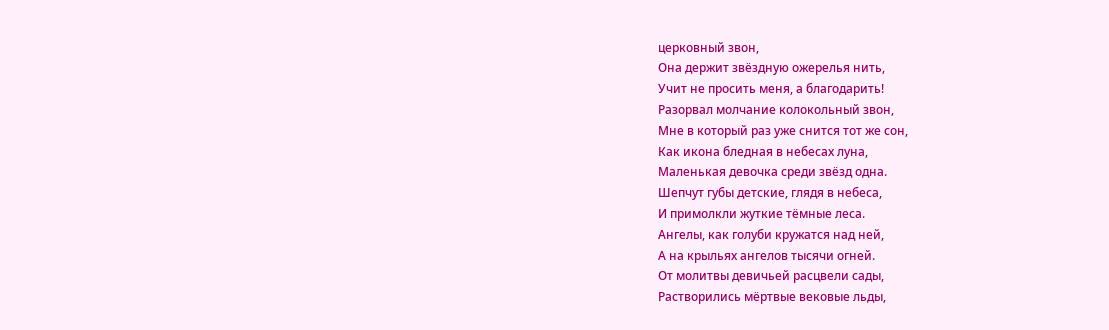церковный звон,
Она держит звёздную ожерелья нить,
Учит не просить меня, а благодарить!
Разорвал молчание колокольный звон,
Мне в который раз уже снится тот же сон,
Как икона бледная в небесах луна,
Маленькая девочка среди звёзд одна.
Шепчут губы детские, глядя в небеса,
И примолкли жуткие тёмные леса.
Ангелы, как голуби кружатся над ней,
А на крыльях ангелов тысячи огней.
От молитвы девичьей расцвели сады,
Растворились мёртвые вековые льды,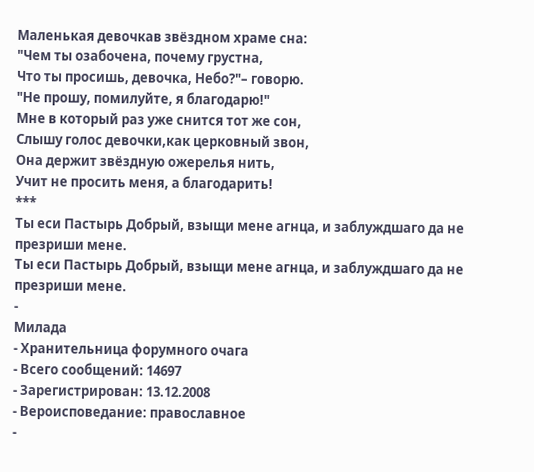Маленькая девочкав звёздном храме сна:
"Чем ты озабочена, почему грустна,
Что ты просишь, девочка, Небо?"– говорю.
"Не прошу, помилуйте, я благодарю!"
Мне в который раз уже снится тот же сон,
Слышу голос девочки,как церковный звон,
Она держит звёздную ожерелья нить,
Учит не просить меня, а благодарить!
***
Ты еси Пастырь Добрый, взыщи мене агнца, и заблуждшаго да не презриши мене.
Ты еси Пастырь Добрый, взыщи мене агнца, и заблуждшаго да не презриши мене.
-
Милада
- Хранительница форумного очага
- Всего сообщений: 14697
- Зарегистрирован: 13.12.2008
- Вероисповедание: православное
-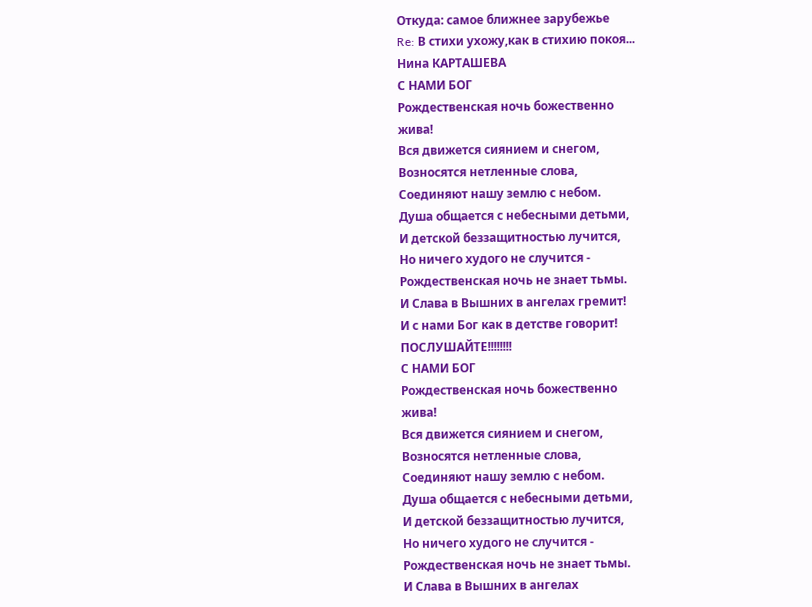Откуда: самое ближнее зарубежье
Re: В стихи ухожу,как в стихию покоя...
Нина КАРТАШЕВА
С НАМИ БОГ
Рождественская ночь божественно
жива!
Вся движется сиянием и снегом,
Возносятся нетленные слова,
Соединяют нашу землю с небом.
Душа общается с небесными детьми,
И детской беззащитностью лучится,
Но ничего худого не случится -
Рождественская ночь не знает тьмы.
И Слава в Вышних в ангелах гремит!
И с нами Бог как в детстве говорит!
ПОСЛУШАЙТЕ!!!!!!!!
С НАМИ БОГ
Рождественская ночь божественно
жива!
Вся движется сиянием и снегом,
Возносятся нетленные слова,
Соединяют нашу землю с небом.
Душа общается с небесными детьми,
И детской беззащитностью лучится,
Но ничего худого не случится -
Рождественская ночь не знает тьмы.
И Слава в Вышних в ангелах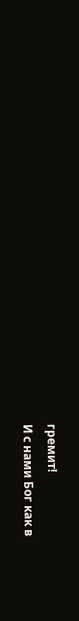гремит!
И с нами Бог как в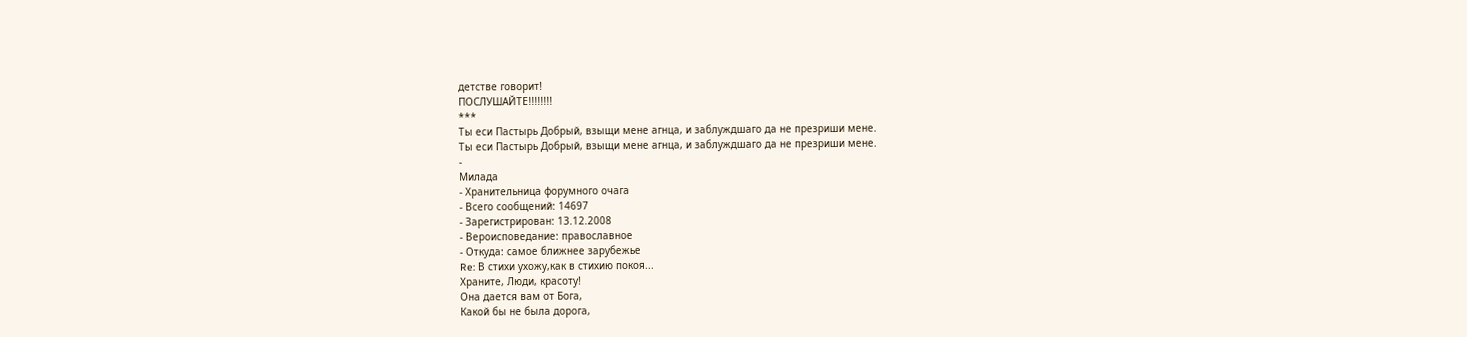детстве говорит!
ПОСЛУШАЙТЕ!!!!!!!!
***
Ты еси Пастырь Добрый, взыщи мене агнца, и заблуждшаго да не презриши мене.
Ты еси Пастырь Добрый, взыщи мене агнца, и заблуждшаго да не презриши мене.
-
Милада
- Хранительница форумного очага
- Всего сообщений: 14697
- Зарегистрирован: 13.12.2008
- Вероисповедание: православное
- Откуда: самое ближнее зарубежье
Re: В стихи ухожу,как в стихию покоя...
Храните, Люди, красоту!
Она дается вам от Бога,
Какой бы не была дорога,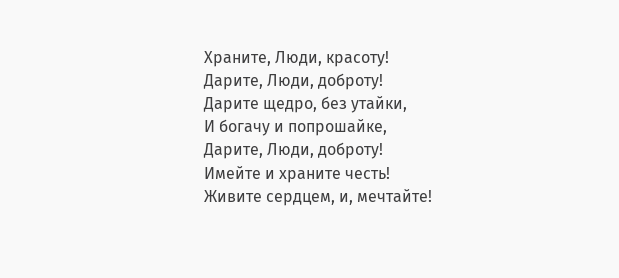Храните, Люди, красоту!
Дарите, Люди, доброту!
Дарите щедро, без утайки,
И богачу и попрошайке,
Дарите, Люди, доброту!
Имейте и храните честь!
Живите сердцем, и, мечтайте!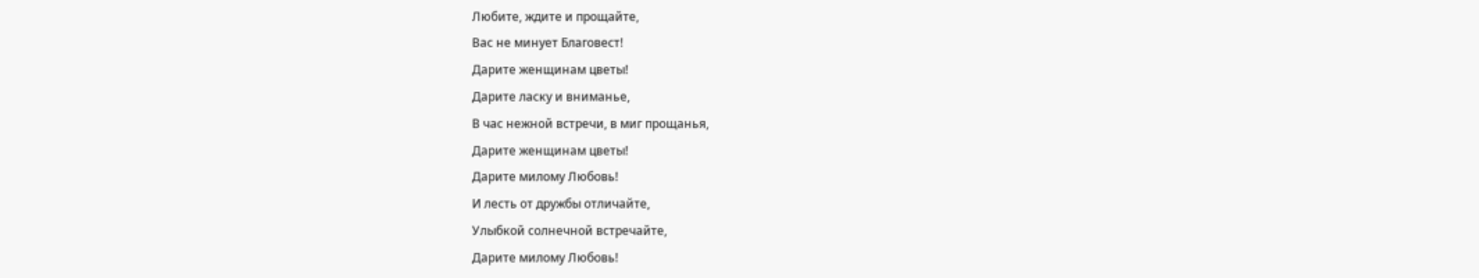Любите, ждите и прощайте,
Вас не минует Благовест!
Дарите женщинам цветы!
Дарите ласку и вниманье,
В час нежной встречи, в миг прощанья,
Дарите женщинам цветы!
Дарите милому Любовь!
И лесть от дружбы отличайте,
Улыбкой солнечной встречайте,
Дарите милому Любовь!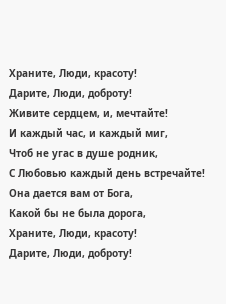Храните, Люди, красоту!
Дарите, Люди, доброту!
Живите сердцем, и, мечтайте!
И каждый час, и каждый миг,
Чтоб не угас в душе родник,
С Любовью каждый день встречайте!
Она дается вам от Бога,
Какой бы не была дорога,
Храните, Люди, красоту!
Дарите, Люди, доброту!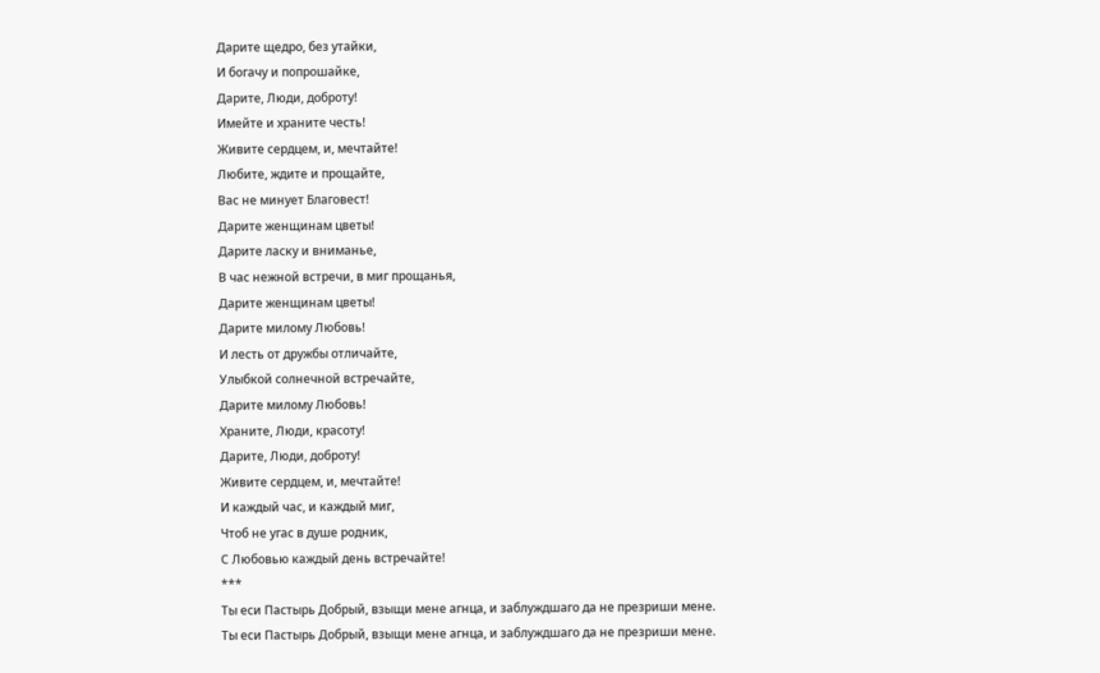Дарите щедро, без утайки,
И богачу и попрошайке,
Дарите, Люди, доброту!
Имейте и храните честь!
Живите сердцем, и, мечтайте!
Любите, ждите и прощайте,
Вас не минует Благовест!
Дарите женщинам цветы!
Дарите ласку и вниманье,
В час нежной встречи, в миг прощанья,
Дарите женщинам цветы!
Дарите милому Любовь!
И лесть от дружбы отличайте,
Улыбкой солнечной встречайте,
Дарите милому Любовь!
Храните, Люди, красоту!
Дарите, Люди, доброту!
Живите сердцем, и, мечтайте!
И каждый час, и каждый миг,
Чтоб не угас в душе родник,
С Любовью каждый день встречайте!
***
Ты еси Пастырь Добрый, взыщи мене агнца, и заблуждшаго да не презриши мене.
Ты еси Пастырь Добрый, взыщи мене агнца, и заблуждшаго да не презриши мене.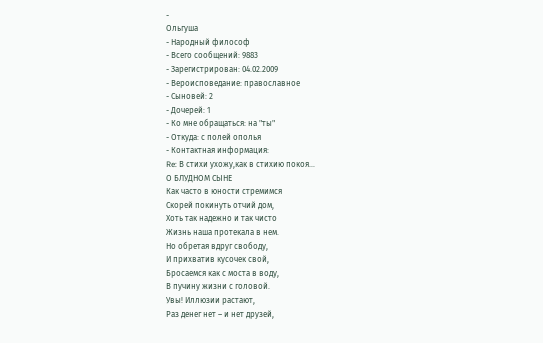-
Ольгуша
- Народный философ
- Всего сообщений: 9883
- Зарегистрирован: 04.02.2009
- Вероисповедание: православное
- Сыновей: 2
- Дочерей: 1
- Ко мне обращаться: на "ты"
- Откуда: с полей ополья
- Контактная информация:
Re: В стихи ухожу,как в стихию покоя...
О БЛУДНОМ СЫНЕ
Как часто в юности стремимся
Скорей покинуть отчий дом,
Хоть так надежно и так чисто
Жизнь наша протекала в нем.
Но обретая вдруг свободу,
И прихватив кусочек свой,
Бросаемся как с моста в воду,
В пучину жизни с головой.
Увы! Иллюзии растают,
Раз денег нет – и нет друзей,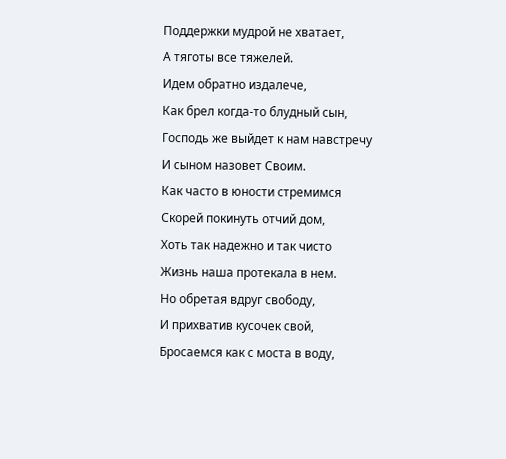Поддержки мудрой не хватает,
А тяготы все тяжелей.
Идем обратно издалече,
Как брел когда-то блудный сын,
Господь же выйдет к нам навстречу
И сыном назовет Своим.
Как часто в юности стремимся
Скорей покинуть отчий дом,
Хоть так надежно и так чисто
Жизнь наша протекала в нем.
Но обретая вдруг свободу,
И прихватив кусочек свой,
Бросаемся как с моста в воду,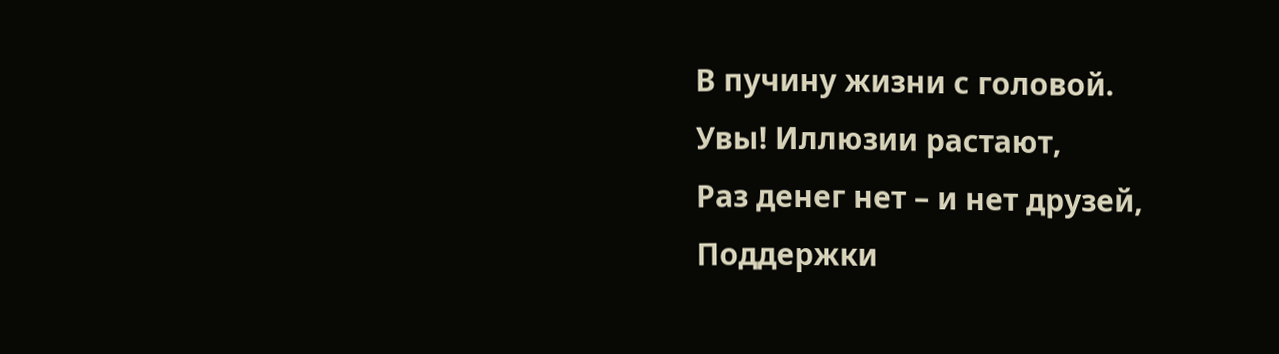В пучину жизни с головой.
Увы! Иллюзии растают,
Раз денег нет – и нет друзей,
Поддержки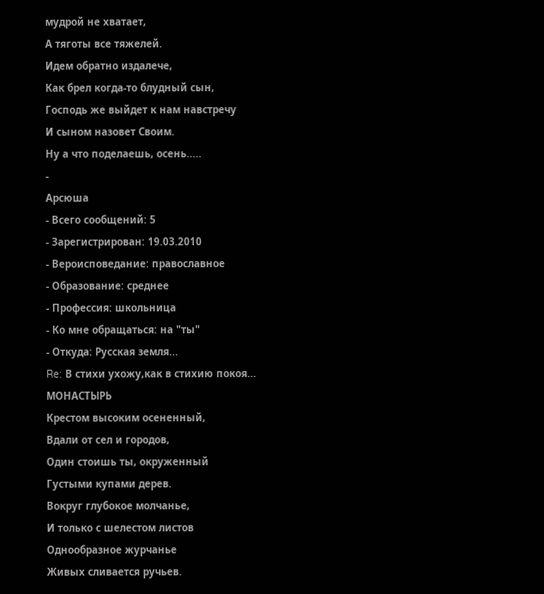мудрой не хватает,
А тяготы все тяжелей.
Идем обратно издалече,
Как брел когда-то блудный сын,
Господь же выйдет к нам навстречу
И сыном назовет Своим.
Ну а что поделаешь, осень.....
-
Арсюша
- Всего сообщений: 5
- Зарегистрирован: 19.03.2010
- Вероисповедание: православное
- Образование: среднее
- Профессия: школьница
- Ко мне обращаться: на "ты"
- Откуда: Русская земля...
Re: В стихи ухожу,как в стихию покоя...
МОНАСТЫРЬ
Крестом высоким осененный,
Вдали от сел и городов,
Один стоишь ты, окруженный
Густыми купами дерев.
Вокруг глубокое молчанье,
И только с шелестом листов
Однообразное журчанье
Живых сливается ручьев.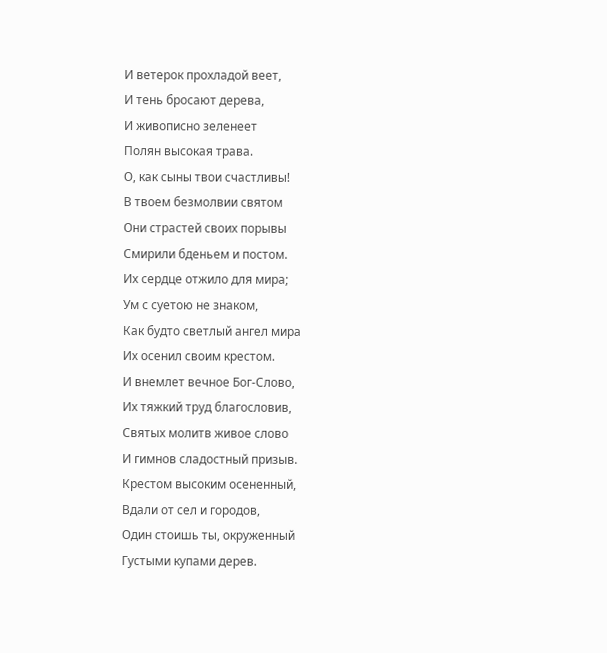И ветерок прохладой веет,
И тень бросают дерева,
И живописно зеленеет
Полян высокая трава.
О, как сыны твои счастливы!
В твоем безмолвии святом
Они страстей своих порывы
Смирили бденьем и постом.
Их сердце отжило для мира;
Ум с суетою не знаком,
Как будто светлый ангел мира
Их осенил своим крестом.
И внемлет вечное Бог-Слово,
Их тяжкий труд благословив,
Святых молитв живое слово
И гимнов сладостный призыв.
Крестом высоким осененный,
Вдали от сел и городов,
Один стоишь ты, окруженный
Густыми купами дерев.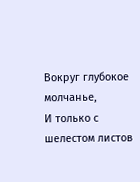Вокруг глубокое молчанье,
И только с шелестом листов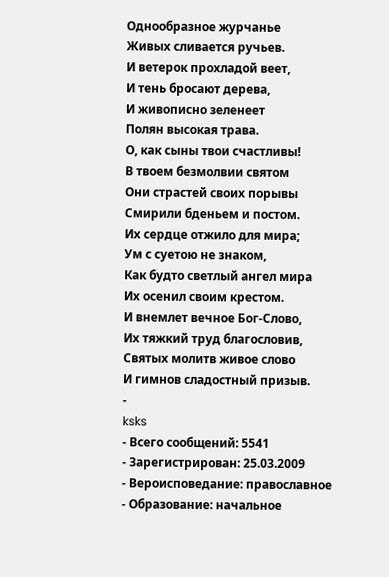Однообразное журчанье
Живых сливается ручьев.
И ветерок прохладой веет,
И тень бросают дерева,
И живописно зеленеет
Полян высокая трава.
О, как сыны твои счастливы!
В твоем безмолвии святом
Они страстей своих порывы
Смирили бденьем и постом.
Их сердце отжило для мира;
Ум с суетою не знаком,
Как будто светлый ангел мира
Их осенил своим крестом.
И внемлет вечное Бог-Слово,
Их тяжкий труд благословив,
Святых молитв живое слово
И гимнов сладостный призыв.
-
ksks
- Всего сообщений: 5541
- Зарегистрирован: 25.03.2009
- Вероисповедание: православное
- Образование: начальное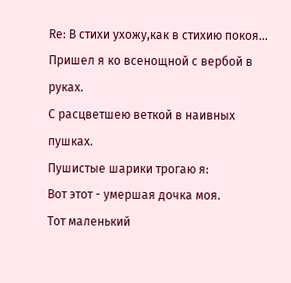Re: В стихи ухожу,как в стихию покоя...
Пришел я ко всенощной с вербой в руках.
С расцветшею веткой в наивных пушках.
Пушистые шарики трогаю я:
Вот этот - умершая дочка моя.
Тот маленький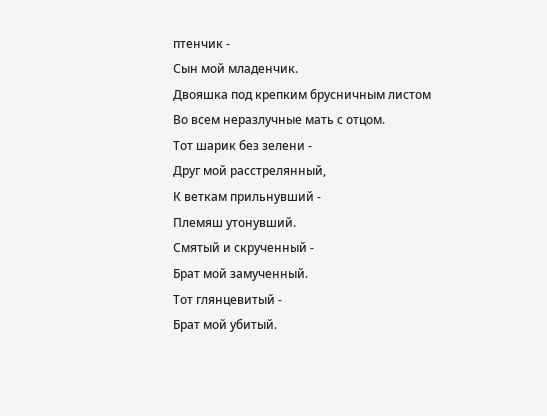птенчик -
Сын мой младенчик.
Двояшка под крепким брусничным листом
Во всем неразлучные мать с отцом.
Тот шарик без зелени -
Друг мой расстрелянный,
К веткам прильнувший -
Племяш утонувший.
Смятый и скрученный -
Брат мой замученный.
Тот глянцевитый -
Брат мой убитый.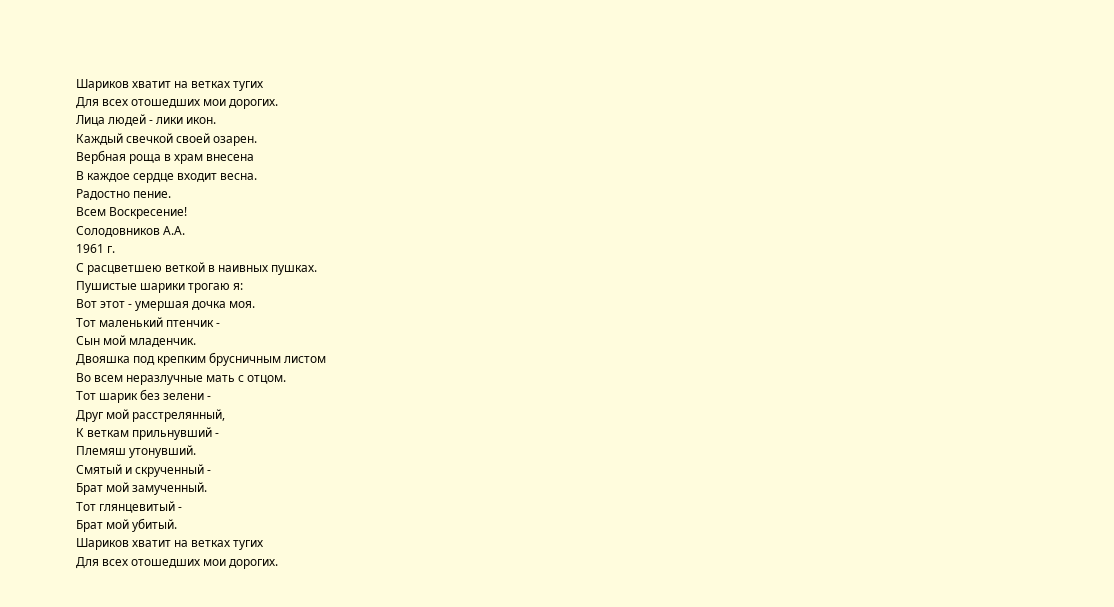Шариков хватит на ветках тугих
Для всех отошедших мои дорогих.
Лица людей - лики икон.
Каждый свечкой своей озарен.
Вербная роща в храм внесена
В каждое сердце входит весна.
Радостно пение.
Всем Воскресение!
Солодовников А.А.
1961 г.
С расцветшею веткой в наивных пушках.
Пушистые шарики трогаю я:
Вот этот - умершая дочка моя.
Тот маленький птенчик -
Сын мой младенчик.
Двояшка под крепким брусничным листом
Во всем неразлучные мать с отцом.
Тот шарик без зелени -
Друг мой расстрелянный,
К веткам прильнувший -
Племяш утонувший.
Смятый и скрученный -
Брат мой замученный.
Тот глянцевитый -
Брат мой убитый.
Шариков хватит на ветках тугих
Для всех отошедших мои дорогих.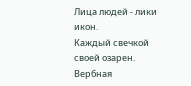Лица людей - лики икон.
Каждый свечкой своей озарен.
Вербная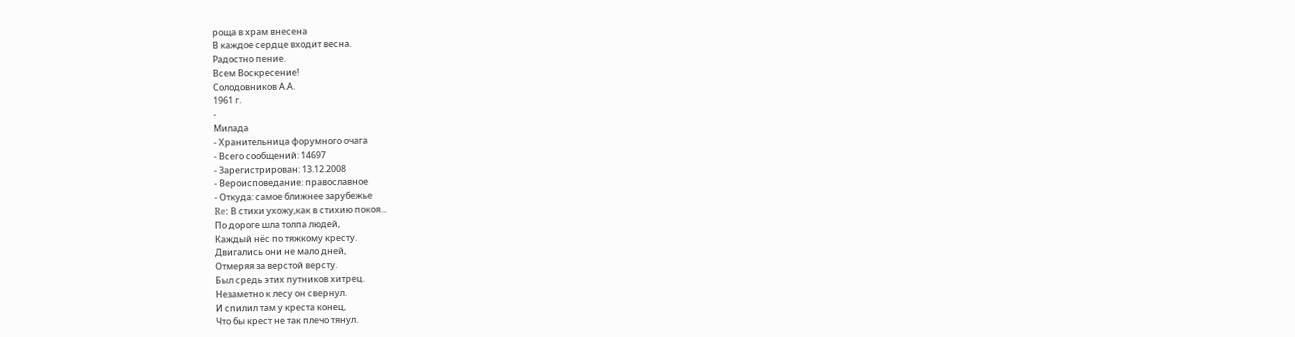роща в храм внесена
В каждое сердце входит весна.
Радостно пение.
Всем Воскресение!
Солодовников А.А.
1961 г.
-
Милада
- Хранительница форумного очага
- Всего сообщений: 14697
- Зарегистрирован: 13.12.2008
- Вероисповедание: православное
- Откуда: самое ближнее зарубежье
Re: В стихи ухожу,как в стихию покоя...
По дороге шла толпа людей,
Каждый нёс по тяжкому кресту.
Двигались они не мало дней,
Отмеряя за верстой версту.
Был средь этих путников хитрец.
Незаметно к лесу он свернул.
И спилил там у креста конец,
Что бы крест не так плечо тянул.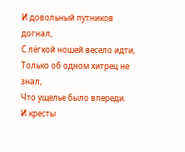И довольный путников догнал,
С лёгкой ношей весело идти,
Только об одном хитрец не знал,
Что ущелье было впереди.
И кресты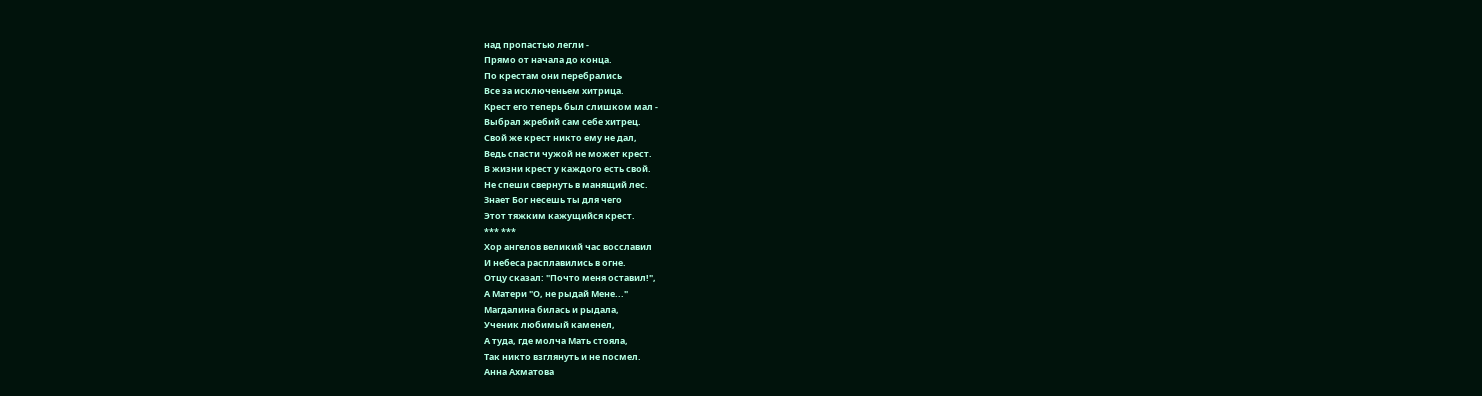над пропастью легли -
Прямо от начала до конца.
По крестам они перебрались
Все за исключеньем хитрица.
Крест его теперь был слишком мал -
Выбрал жребий сам себе хитрец.
Свой же крест никто ему не дал,
Ведь спасти чужой не может крест.
В жизни крест у каждого есть свой.
Не спеши свернуть в манящий лес.
Знает Бог несешь ты для чего
Этот тяжким кажущийся крест.
*** ***
Хор ангелов великий час восславил
И небеса расплавились в огне.
Отцу сказал: "Почто меня оставил!",
А Матери "О, не рыдай Мене..."
Магдалина билась и рыдала,
Ученик любимый каменел,
А туда, где молча Мать стояла,
Так никто взглянуть и не посмел.
Анна Ахматова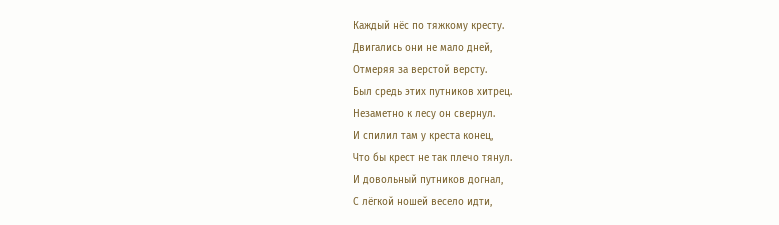Каждый нёс по тяжкому кресту.
Двигались они не мало дней,
Отмеряя за верстой версту.
Был средь этих путников хитрец.
Незаметно к лесу он свернул.
И спилил там у креста конец,
Что бы крест не так плечо тянул.
И довольный путников догнал,
С лёгкой ношей весело идти,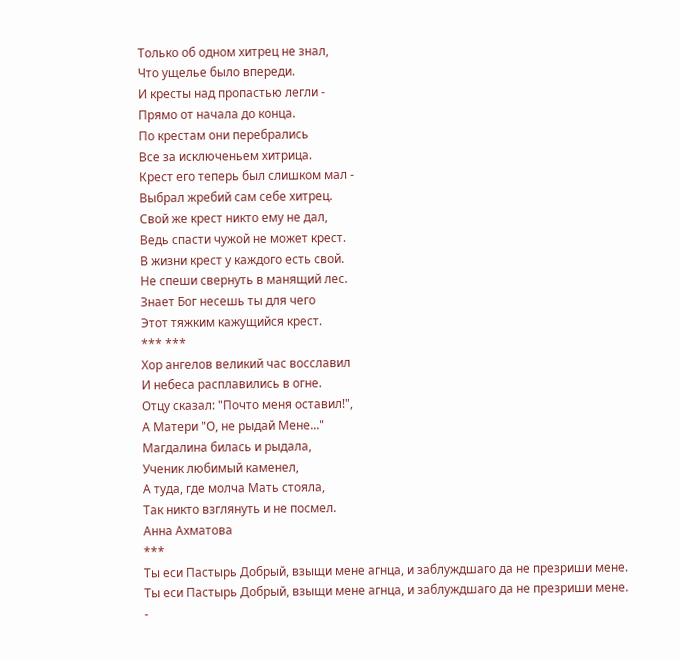Только об одном хитрец не знал,
Что ущелье было впереди.
И кресты над пропастью легли -
Прямо от начала до конца.
По крестам они перебрались
Все за исключеньем хитрица.
Крест его теперь был слишком мал -
Выбрал жребий сам себе хитрец.
Свой же крест никто ему не дал,
Ведь спасти чужой не может крест.
В жизни крест у каждого есть свой.
Не спеши свернуть в манящий лес.
Знает Бог несешь ты для чего
Этот тяжким кажущийся крест.
*** ***
Хор ангелов великий час восславил
И небеса расплавились в огне.
Отцу сказал: "Почто меня оставил!",
А Матери "О, не рыдай Мене..."
Магдалина билась и рыдала,
Ученик любимый каменел,
А туда, где молча Мать стояла,
Так никто взглянуть и не посмел.
Анна Ахматова
***
Ты еси Пастырь Добрый, взыщи мене агнца, и заблуждшаго да не презриши мене.
Ты еси Пастырь Добрый, взыщи мене агнца, и заблуждшаго да не презриши мене.
-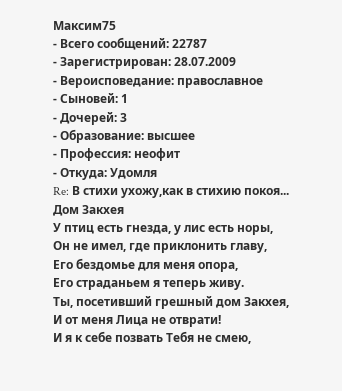Максим75
- Всего сообщений: 22787
- Зарегистрирован: 28.07.2009
- Вероисповедание: православное
- Сыновей: 1
- Дочерей: 3
- Образование: высшее
- Профессия: неофит
- Откуда: Удомля
Re: В стихи ухожу,как в стихию покоя...
Дом Закхея
У птиц есть гнезда, у лис есть норы,
Он не имел, где приклонить главу,
Его бездомье для меня опора,
Его страданьем я теперь живу.
Ты, посетивший грешный дом Закхея,
И от меня Лица не отврати!
И я к себе позвать Тебя не смею,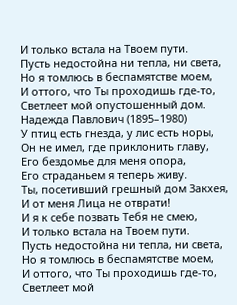И только встала на Твоем пути.
Пусть недостойна ни тепла, ни света,
Но я томлюсь в беспамятстве моем,
И оттого, что Ты проходишь где-то,
Светлеет мой опустошенный дом.
Надежда Павлович (1895–1980)
У птиц есть гнезда, у лис есть норы,
Он не имел, где приклонить главу,
Его бездомье для меня опора,
Его страданьем я теперь живу.
Ты, посетивший грешный дом Закхея,
И от меня Лица не отврати!
И я к себе позвать Тебя не смею,
И только встала на Твоем пути.
Пусть недостойна ни тепла, ни света,
Но я томлюсь в беспамятстве моем,
И оттого, что Ты проходишь где-то,
Светлеет мой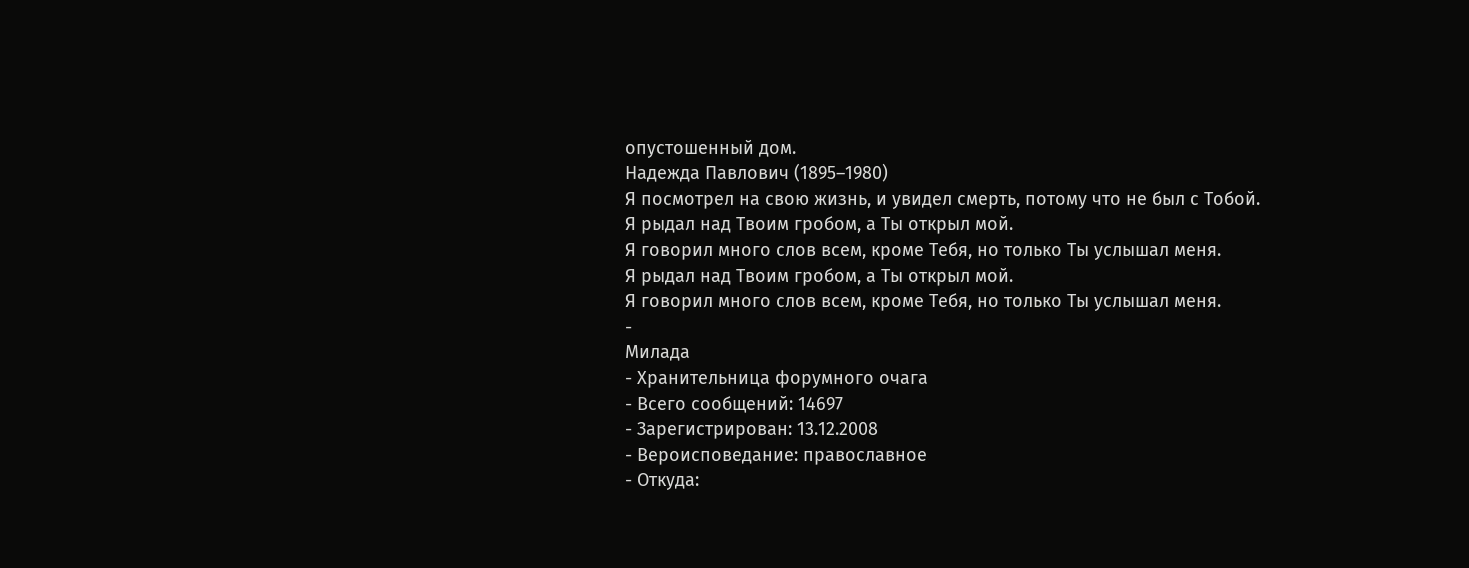опустошенный дом.
Надежда Павлович (1895–1980)
Я посмотрел на свою жизнь, и увидел смерть, потому что не был с Тобой.
Я рыдал над Твоим гробом, а Ты открыл мой.
Я говорил много слов всем, кроме Тебя, но только Ты услышал меня.
Я рыдал над Твоим гробом, а Ты открыл мой.
Я говорил много слов всем, кроме Тебя, но только Ты услышал меня.
-
Милада
- Хранительница форумного очага
- Всего сообщений: 14697
- Зарегистрирован: 13.12.2008
- Вероисповедание: православное
- Откуда: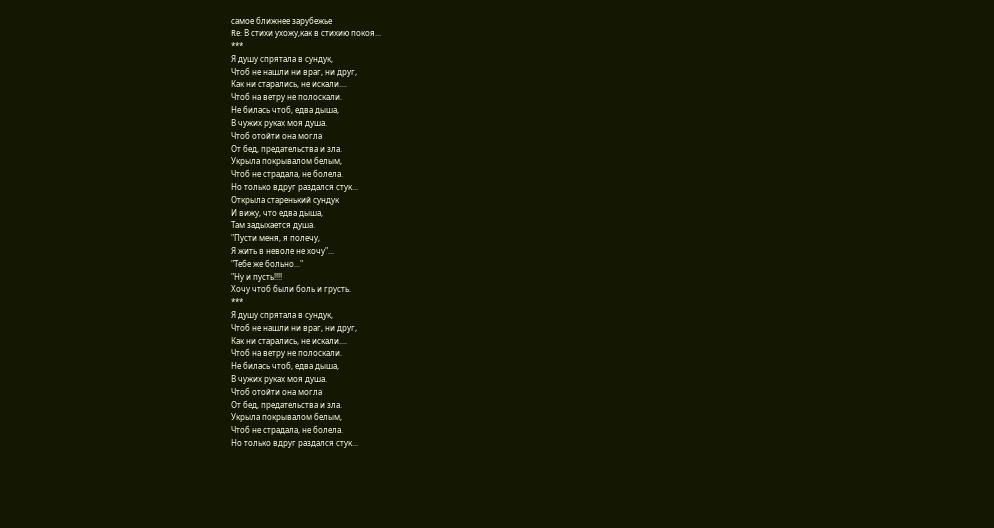самое ближнее зарубежье
Re: В стихи ухожу,как в стихию покоя...
***
Я душу спрятала в сундук,
Чтоб не нашли ни враг, ни друг,
Как ни старались, не искали....
Чтоб на ветру не полоскали.
Не билась чтоб, едва дыша,
В чужих руках моя душа.
Чтоб отойти она могла
От бед, предательства и зла.
Укрыла покрывалом белым,
Чтоб не страдала, не болела.
Но только вдруг раздался стук...
Открыла старенький сундук
И вижу, что едва дыша,
Там задыхается душа.
"Пусти меня, я полечу,
Я жить в неволе не хочу"...
"Тебе же больно..."
"Ну и пусть!!!!
Хочу чтоб были боль и грусть.
***
Я душу спрятала в сундук,
Чтоб не нашли ни враг, ни друг,
Как ни старались, не искали....
Чтоб на ветру не полоскали.
Не билась чтоб, едва дыша,
В чужих руках моя душа.
Чтоб отойти она могла
От бед, предательства и зла.
Укрыла покрывалом белым,
Чтоб не страдала, не болела.
Но только вдруг раздался стук...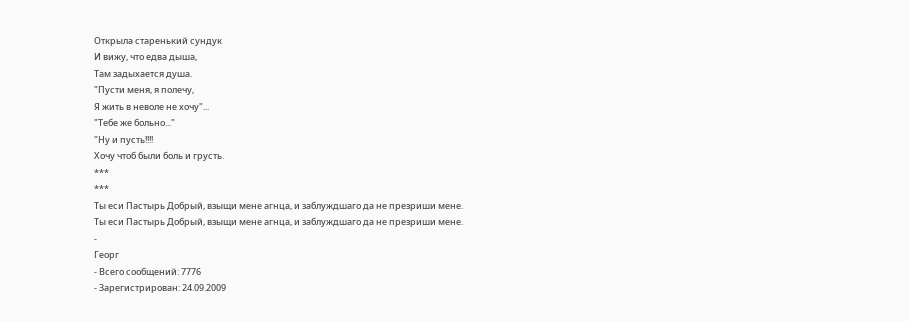Открыла старенький сундук
И вижу, что едва дыша,
Там задыхается душа.
"Пусти меня, я полечу,
Я жить в неволе не хочу"...
"Тебе же больно..."
"Ну и пусть!!!!
Хочу чтоб были боль и грусть.
***
***
Ты еси Пастырь Добрый, взыщи мене агнца, и заблуждшаго да не презриши мене.
Ты еси Пастырь Добрый, взыщи мене агнца, и заблуждшаго да не презриши мене.
-
Георг
- Всего сообщений: 7776
- Зарегистрирован: 24.09.2009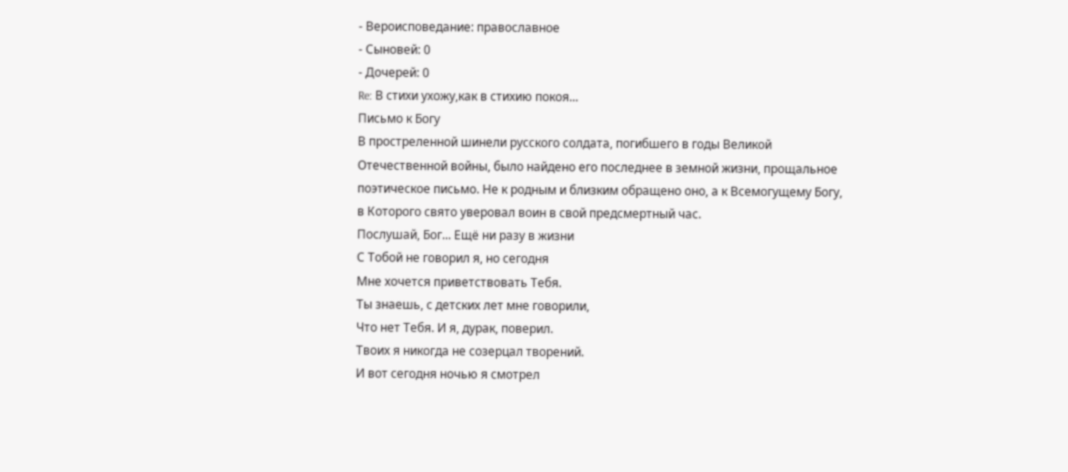- Вероисповедание: православное
- Сыновей: 0
- Дочерей: 0
Re: В стихи ухожу,как в стихию покоя...
Письмо к Богу
В простреленной шинели русского солдата, погибшего в годы Великой Отечественной войны, было найдено его последнее в земной жизни, прощальное поэтическое письмо. Не к родным и близким обращено оно, а к Всемогущему Богу, в Которого свято уверовал воин в свой предсмертный час.
Послушай, Бог... Ещё ни разу в жизни
С Тобой не говорил я, но сегодня
Мне хочется приветствовать Тебя.
Ты знаешь, с детских лет мне говорили,
Что нет Тебя. И я, дурак, поверил.
Твоих я никогда не созерцал творений.
И вот сегодня ночью я смотрел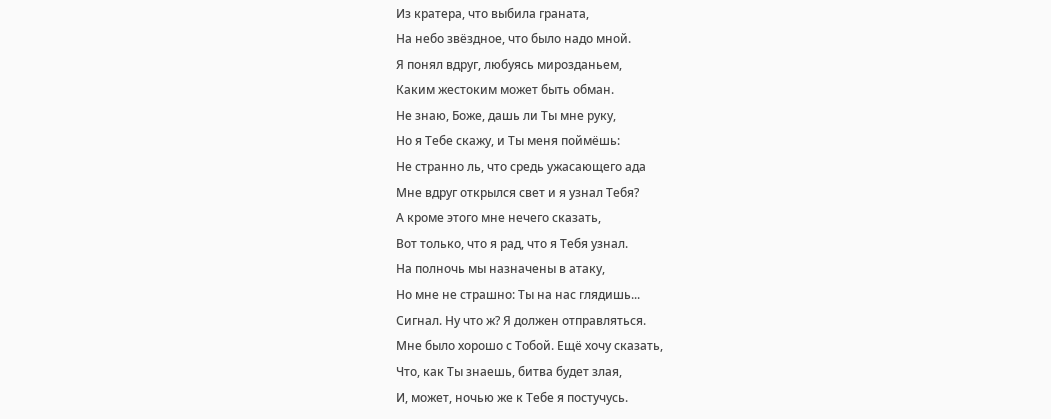Из кратера, что выбила граната,
На небо звёздное, что было надо мной.
Я понял вдруг, любуясь мирозданьем,
Каким жестоким может быть обман.
Не знаю, Боже, дашь ли Ты мне руку,
Но я Тебе скажу, и Ты меня поймёшь:
Не странно ль, что средь ужасающего ада
Мне вдруг открылся свет и я узнал Тебя?
А кроме этого мне нечего сказать,
Вот только, что я рад, что я Тебя узнал.
На полночь мы назначены в атаку,
Но мне не страшно: Ты на нас глядишь...
Сигнал. Ну что ж? Я должен отправляться.
Мне было хорошо с Тобой. Ещё хочу сказать,
Что, как Ты знаешь, битва будет злая,
И, может, ночью же к Тебе я постучусь.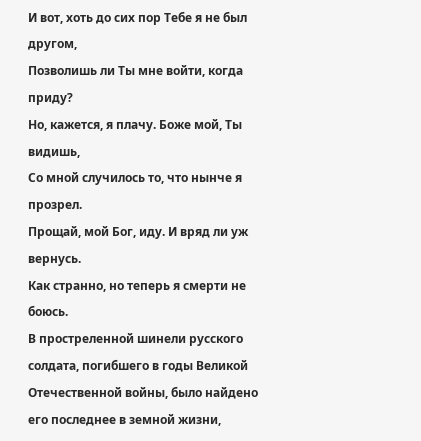И вот, хоть до сих пор Тебе я не был другом,
Позволишь ли Ты мне войти, когда приду?
Но, кажется, я плачу. Боже мой, Ты видишь,
Со мной случилось то, что нынче я прозрел.
Прощай, мой Бог, иду. И вряд ли уж вернусь.
Как странно, но теперь я смерти не боюсь.
В простреленной шинели русского солдата, погибшего в годы Великой Отечественной войны, было найдено его последнее в земной жизни,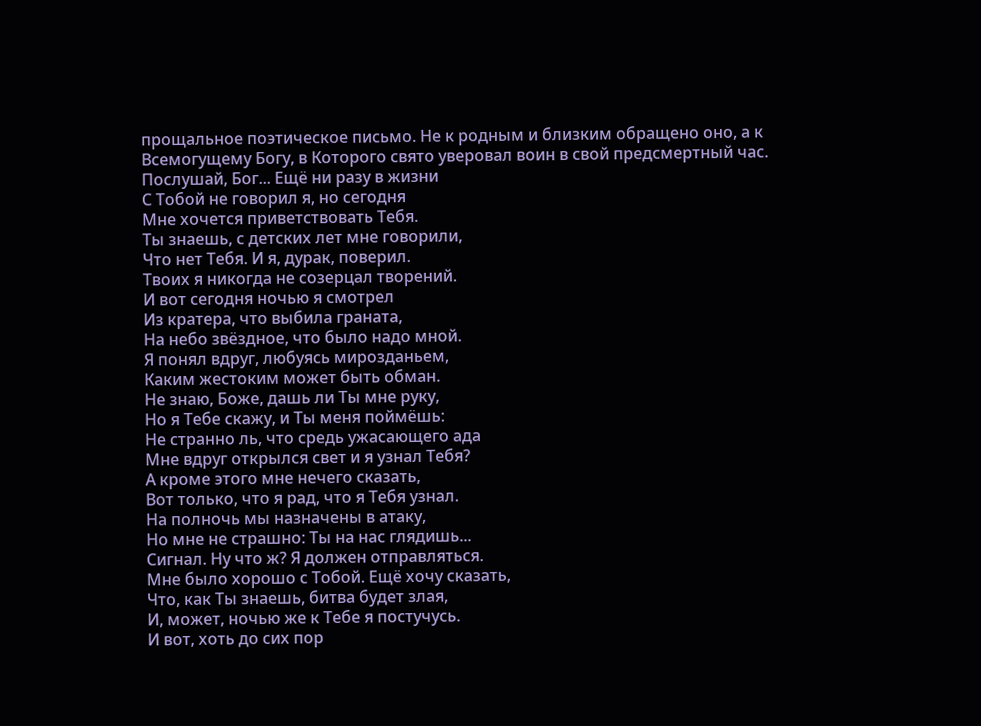прощальное поэтическое письмо. Не к родным и близким обращено оно, а к Всемогущему Богу, в Которого свято уверовал воин в свой предсмертный час.
Послушай, Бог... Ещё ни разу в жизни
С Тобой не говорил я, но сегодня
Мне хочется приветствовать Тебя.
Ты знаешь, с детских лет мне говорили,
Что нет Тебя. И я, дурак, поверил.
Твоих я никогда не созерцал творений.
И вот сегодня ночью я смотрел
Из кратера, что выбила граната,
На небо звёздное, что было надо мной.
Я понял вдруг, любуясь мирозданьем,
Каким жестоким может быть обман.
Не знаю, Боже, дашь ли Ты мне руку,
Но я Тебе скажу, и Ты меня поймёшь:
Не странно ль, что средь ужасающего ада
Мне вдруг открылся свет и я узнал Тебя?
А кроме этого мне нечего сказать,
Вот только, что я рад, что я Тебя узнал.
На полночь мы назначены в атаку,
Но мне не страшно: Ты на нас глядишь...
Сигнал. Ну что ж? Я должен отправляться.
Мне было хорошо с Тобой. Ещё хочу сказать,
Что, как Ты знаешь, битва будет злая,
И, может, ночью же к Тебе я постучусь.
И вот, хоть до сих пор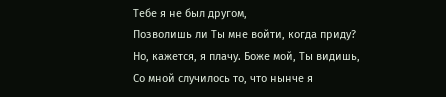Тебе я не был другом,
Позволишь ли Ты мне войти, когда приду?
Но, кажется, я плачу. Боже мой, Ты видишь,
Со мной случилось то, что нынче я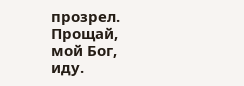прозрел.
Прощай, мой Бог, иду.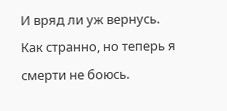И вряд ли уж вернусь.
Как странно, но теперь я смерти не боюсь.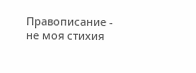Правописание - не моя стихия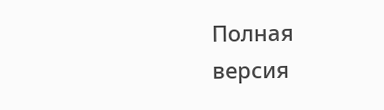Полная версия